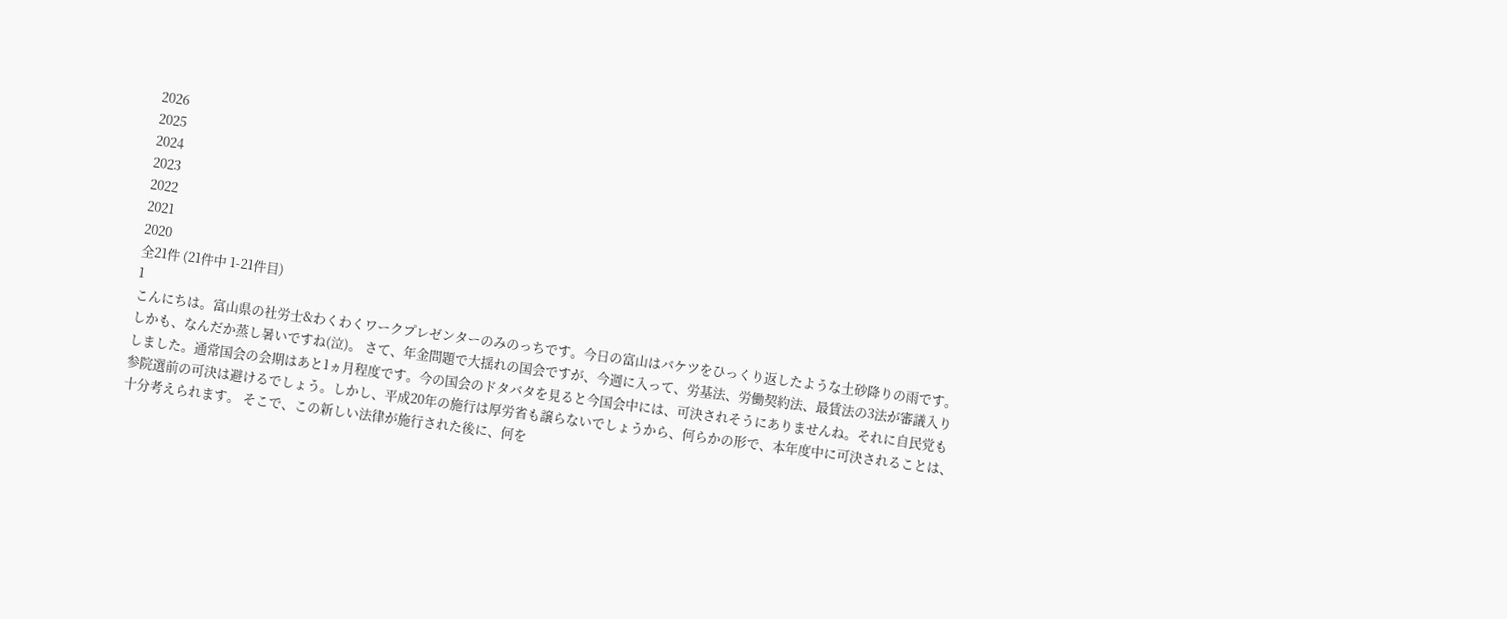2026
2025
2024
2023
2022
2021
2020
全21件 (21件中 1-21件目)
1
こんにちは。富山県の社労士&わくわくワークプレゼンターのみのっちです。今日の富山はバケツをひっくり返したような土砂降りの雨です。しかも、なんだか蒸し暑いですね(泣)。 さて、年金問題で大揺れの国会ですが、今週に入って、労基法、労働契約法、最賃法の3法が審議入りしました。通常国会の会期はあと1ヵ月程度です。今の国会のドタバタを見ると今国会中には、可決されそうにありませんね。それに自民党も参院選前の可決は避けるでしょう。しかし、平成20年の施行は厚労省も譲らないでしょうから、何らかの形で、本年度中に可決されることは、十分考えられます。 そこで、この新しい法律が施行された後に、何を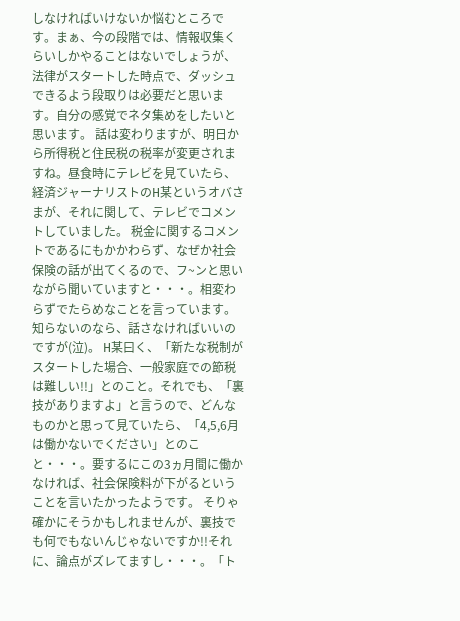しなければいけないか悩むところです。まぁ、今の段階では、情報収集くらいしかやることはないでしょうが、法律がスタートした時点で、ダッシュできるよう段取りは必要だと思います。自分の感覚でネタ集めをしたいと思います。 話は変わりますが、明日から所得税と住民税の税率が変更されますね。昼食時にテレビを見ていたら、経済ジャーナリストのH某というオバさまが、それに関して、テレビでコメントしていました。 税金に関するコメントであるにもかかわらず、なぜか社会保険の話が出てくるので、フ~ンと思いながら聞いていますと・・・。相変わらずでたらめなことを言っています。知らないのなら、話さなければいいのですが(泣)。 H某曰く、「新たな税制がスタートした場合、一般家庭での節税は難しい!!」とのこと。それでも、「裏技がありますよ」と言うので、どんなものかと思って見ていたら、「4,5,6月は働かないでください」とのこと・・・。要するにこの3ヵ月間に働かなければ、社会保険料が下がるということを言いたかったようです。 そりゃ確かにそうかもしれませんが、裏技でも何でもないんじゃないですか!!それに、論点がズレてますし・・・。「ト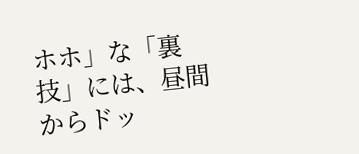ホホ」な「裏技」には、昼間からドッ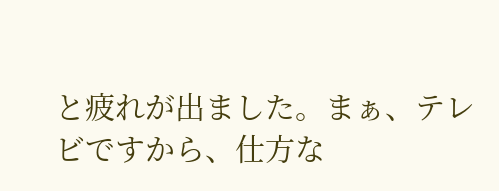と疲れが出ました。まぁ、テレビですから、仕方な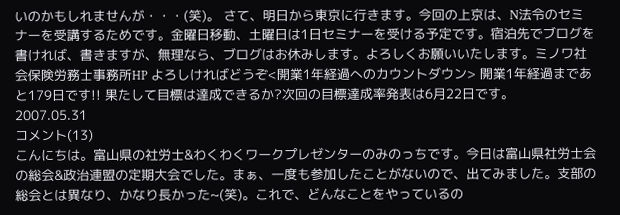いのかもしれませんが・・・(笑)。 さて、明日から東京に行きます。今回の上京は、N法令のセミナーを受講するためです。金曜日移動、土曜日は1日セミナーを受ける予定です。宿泊先でブログを書ければ、書きますが、無理なら、ブログはお休みします。よろしくお願いいたします。ミノワ社会保険労務士事務所HP よろしければどうぞ<開業1年経過へのカウントダウン> 開業1年経過まであと179日です!! 果たして目標は達成できるか?次回の目標達成率発表は6月22日です。
2007.05.31
コメント(13)
こんにちは。富山県の社労士&わくわくワークプレゼンターのみのっちです。今日は富山県社労士会の総会&政治連盟の定期大会でした。まぁ、一度も参加したことがないので、出てみました。支部の総会とは異なり、かなり長かった~(笑)。これで、どんなことをやっているの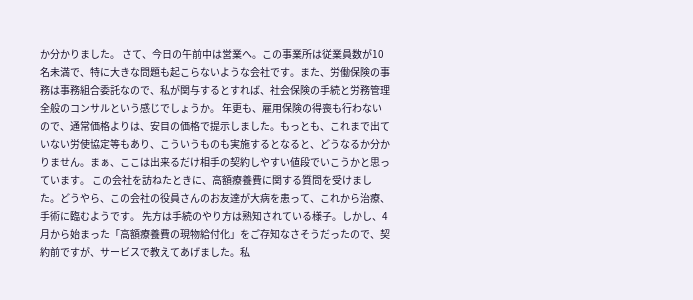か分かりました。 さて、今日の午前中は営業へ。この事業所は従業員数が10名未満で、特に大きな問題も起こらないような会社です。また、労働保険の事務は事務組合委託なので、私が関与するとすれば、社会保険の手続と労務管理全般のコンサルという感じでしょうか。 年更も、雇用保険の得喪も行わないので、通常価格よりは、安目の価格で提示しました。もっとも、これまで出ていない労使協定等もあり、こういうものも実施するとなると、どうなるか分かりません。まぁ、ここは出来るだけ相手の契約しやすい値段でいこうかと思っています。 この会社を訪ねたときに、高額療養費に関する質問を受けました。どうやら、この会社の役員さんのお友達が大病を患って、これから治療、手術に臨むようです。 先方は手続のやり方は熟知されている様子。しかし、4月から始まった「高額療養費の現物給付化」をご存知なさそうだったので、契約前ですが、サービスで教えてあげました。私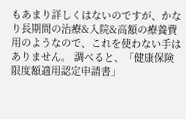もあまり詳しくはないのですが、かなり長期間の治療&入院&高額の療養費用のようなので、これを使わない手はありません。 調べると、「健康保険限度額適用認定申請書」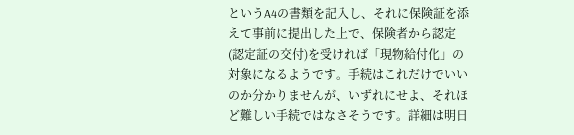というA4の書類を記入し、それに保険証を添えて事前に提出した上で、保険者から認定(認定証の交付)を受ければ「現物給付化」の対象になるようです。手続はこれだけでいいのか分かりませんが、いずれにせよ、それほど難しい手続ではなさそうです。詳細は明日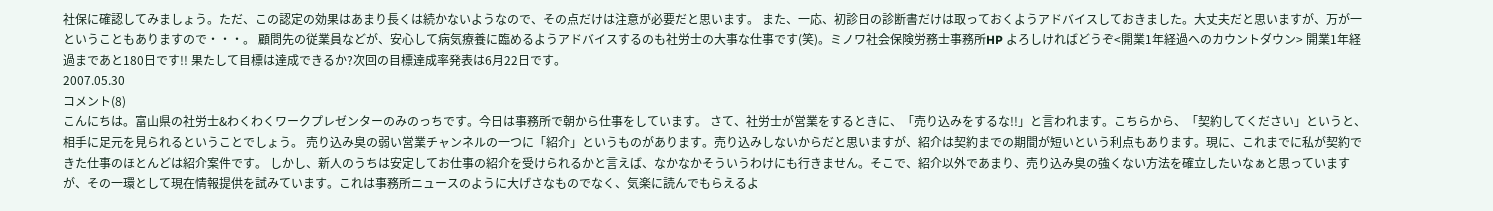社保に確認してみましょう。ただ、この認定の効果はあまり長くは続かないようなので、その点だけは注意が必要だと思います。 また、一応、初診日の診断書だけは取っておくようアドバイスしておきました。大丈夫だと思いますが、万が一ということもありますので・・・。 顧問先の従業員などが、安心して病気療養に臨めるようアドバイスするのも社労士の大事な仕事です(笑)。ミノワ社会保険労務士事務所HP よろしければどうぞ<開業1年経過へのカウントダウン> 開業1年経過まであと180日です!! 果たして目標は達成できるか?次回の目標達成率発表は6月22日です。
2007.05.30
コメント(8)
こんにちは。富山県の社労士&わくわくワークプレゼンターのみのっちです。今日は事務所で朝から仕事をしています。 さて、社労士が営業をするときに、「売り込みをするな!!」と言われます。こちらから、「契約してください」というと、相手に足元を見られるということでしょう。 売り込み臭の弱い営業チャンネルの一つに「紹介」というものがあります。売り込みしないからだと思いますが、紹介は契約までの期間が短いという利点もあります。現に、これまでに私が契約できた仕事のほとんどは紹介案件です。 しかし、新人のうちは安定してお仕事の紹介を受けられるかと言えば、なかなかそういうわけにも行きません。そこで、紹介以外であまり、売り込み臭の強くない方法を確立したいなぁと思っていますが、その一環として現在情報提供を試みています。これは事務所ニュースのように大げさなものでなく、気楽に読んでもらえるよ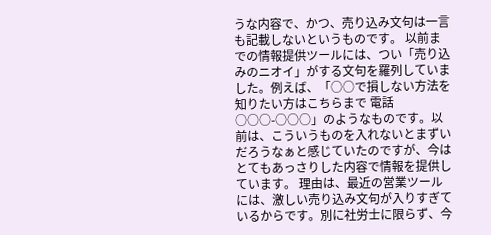うな内容で、かつ、売り込み文句は一言も記載しないというものです。 以前までの情報提供ツールには、つい「売り込みのニオイ」がする文句を羅列していました。例えば、「○○で損しない方法を知りたい方はこちらまで 電話 ○○○-○○○」のようなものです。以前は、こういうものを入れないとまずいだろうなぁと感じていたのですが、今はとてもあっさりした内容で情報を提供しています。 理由は、最近の営業ツールには、激しい売り込み文句が入りすぎているからです。別に社労士に限らず、今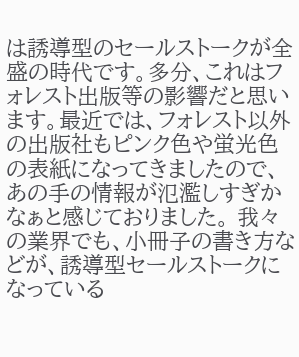は誘導型のセールストークが全盛の時代です。多分、これはフォレスト出版等の影響だと思います。最近では、フォレスト以外の出版社もピンク色や蛍光色の表紙になってきましたので、あの手の情報が氾濫しすぎかなぁと感じておりました。 我々の業界でも、小冊子の書き方などが、誘導型セールストークになっている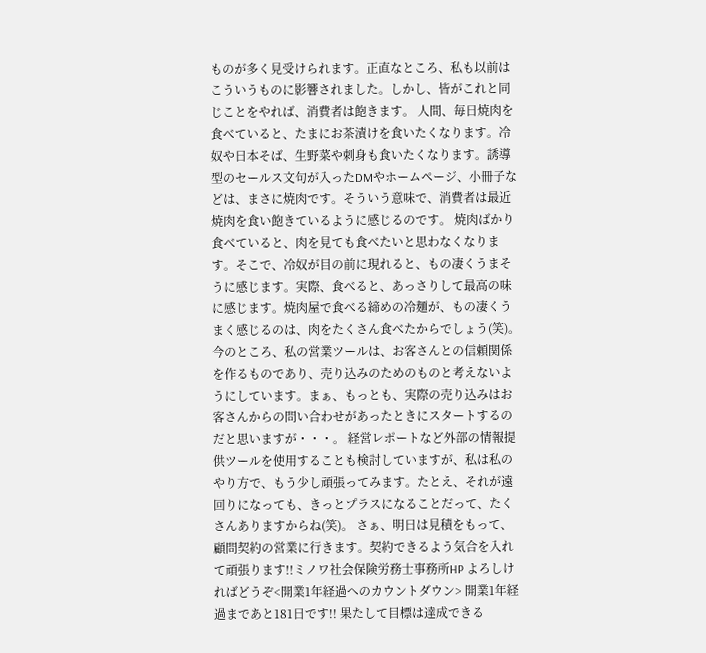ものが多く見受けられます。正直なところ、私も以前はこういうものに影響されました。しかし、皆がこれと同じことをやれば、消費者は飽きます。 人間、毎日焼肉を食べていると、たまにお茶漬けを食いたくなります。冷奴や日本そば、生野菜や刺身も食いたくなります。誘導型のセールス文句が入ったDMやホームページ、小冊子などは、まさに焼肉です。そういう意味で、消費者は最近焼肉を食い飽きているように感じるのです。 焼肉ばかり食べていると、肉を見ても食べたいと思わなくなります。そこで、冷奴が目の前に現れると、もの凄くうまそうに感じます。実際、食べると、あっさりして最高の味に感じます。焼肉屋で食べる締めの冷麺が、もの凄くうまく感じるのは、肉をたくさん食べたからでしょう(笑)。 今のところ、私の営業ツールは、お客さんとの信頼関係を作るものであり、売り込みのためのものと考えないようにしています。まぁ、もっとも、実際の売り込みはお客さんからの問い合わせがあったときにスタートするのだと思いますが・・・。 経営レポートなど外部の情報提供ツールを使用することも検討していますが、私は私のやり方で、もう少し頑張ってみます。たとえ、それが遠回りになっても、きっとプラスになることだって、たくさんありますからね(笑)。 さぁ、明日は見積をもって、顧問契約の営業に行きます。契約できるよう気合を入れて頑張ります!!ミノワ社会保険労務士事務所HP よろしければどうぞ<開業1年経過へのカウントダウン> 開業1年経過まであと181日です!! 果たして目標は達成できる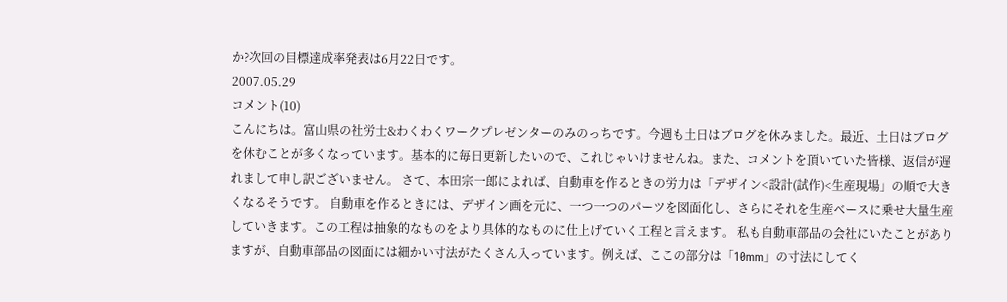か?次回の目標達成率発表は6月22日です。
2007.05.29
コメント(10)
こんにちは。富山県の社労士&わくわくワークプレゼンターのみのっちです。今週も土日はブログを休みました。最近、土日はブログを休むことが多くなっています。基本的に毎日更新したいので、これじゃいけませんね。また、コメントを頂いていた皆様、返信が遅れまして申し訳ございません。 さて、本田宗一郎によれば、自動車を作るときの労力は「デザイン<設計(試作)<生産現場」の順で大きくなるそうです。 自動車を作るときには、デザイン画を元に、一つ一つのパーツを図面化し、さらにそれを生産ベースに乗せ大量生産していきます。この工程は抽象的なものをより具体的なものに仕上げていく工程と言えます。 私も自動車部品の会社にいたことがありますが、自動車部品の図面には細かい寸法がたくさん入っています。例えば、ここの部分は「10mm」の寸法にしてく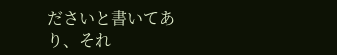ださいと書いてあり、それ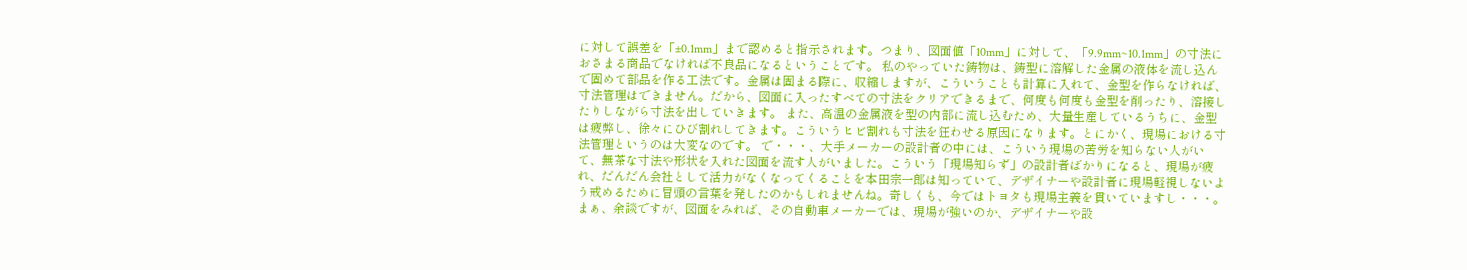に対して誤差を「±0.1mm」まで認めると指示されます。つまり、図面値「10mm」に対して、「9.9mm~10.1mm」の寸法におさまる商品でなければ不良品になるということです。 私のやっていた鋳物は、鋳型に溶解した金属の液体を流し込んで固めて部品を作る工法です。金属は固まる際に、収縮しますが、こういうことも計算に入れて、金型を作らなければ、寸法管理はできません。だから、図面に入ったすべての寸法をクリアできるまで、何度も何度も金型を削ったり、溶接したりしながら寸法を出していきます。 また、高温の金属液を型の内部に流し込むため、大量生産しているうちに、金型は疲弊し、徐々にひび割れしてきます。こういうヒビ割れも寸法を狂わせる原因になります。とにかく、現場における寸法管理というのは大変なのです。 で・・・、大手メーカーの設計者の中には、こういう現場の苦労を知らない人がいて、無茶な寸法や形状を入れた図面を流す人がいました。こういう「現場知らず」の設計者ばかりになると、現場が疲れ、だんだん会社として活力がなくなってくることを本田宗一郎は知っていて、デザイナーや設計者に現場軽視しないよう戒めるために冒頭の言葉を発したのかもしれませんね。奇しくも、今ではトヨタも現場主義を貫いていますし・・・。 まぁ、余談ですが、図面をみれば、その自動車メーカーでは、現場が強いのか、デザイナーや設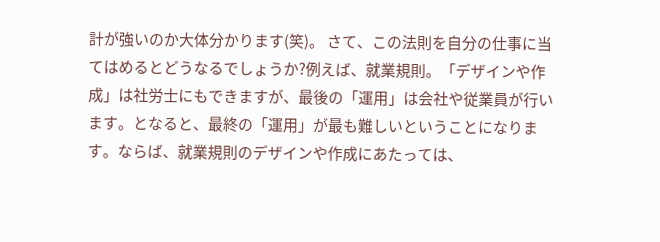計が強いのか大体分かります(笑)。 さて、この法則を自分の仕事に当てはめるとどうなるでしょうか?例えば、就業規則。「デザインや作成」は社労士にもできますが、最後の「運用」は会社や従業員が行います。となると、最終の「運用」が最も難しいということになります。ならば、就業規則のデザインや作成にあたっては、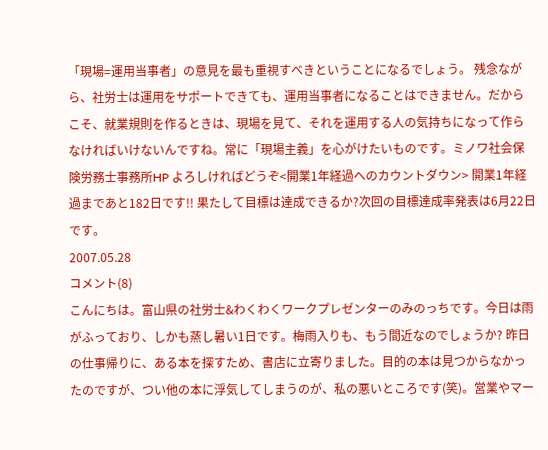「現場=運用当事者」の意見を最も重視すべきということになるでしょう。 残念ながら、社労士は運用をサポートできても、運用当事者になることはできません。だからこそ、就業規則を作るときは、現場を見て、それを運用する人の気持ちになって作らなければいけないんですね。常に「現場主義」を心がけたいものです。ミノワ社会保険労務士事務所HP よろしければどうぞ<開業1年経過へのカウントダウン> 開業1年経過まであと182日です!! 果たして目標は達成できるか?次回の目標達成率発表は6月22日です。
2007.05.28
コメント(8)
こんにちは。富山県の社労士&わくわくワークプレゼンターのみのっちです。今日は雨がふっており、しかも蒸し暑い1日です。梅雨入りも、もう間近なのでしょうか? 昨日の仕事帰りに、ある本を探すため、書店に立寄りました。目的の本は見つからなかったのですが、つい他の本に浮気してしまうのが、私の悪いところです(笑)。営業やマー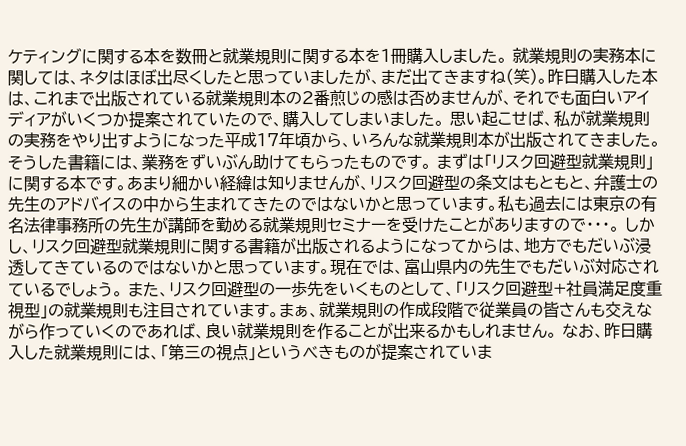ケティングに関する本を数冊と就業規則に関する本を1冊購入しました。 就業規則の実務本に関しては、ネタはほぼ出尽くしたと思っていましたが、まだ出てきますね(笑)。昨日購入した本は、これまで出版されている就業規則本の2番煎じの感は否めませんが、それでも面白いアイディアがいくつか提案されていたので、購入してしまいました。 思い起こせば、私が就業規則の実務をやり出すようになった平成17年頃から、いろんな就業規則本が出版されてきました。そうした書籍には、業務をずいぶん助けてもらったものです。 まずは「リスク回避型就業規則」に関する本です。あまり細かい経緯は知りませんが、リスク回避型の条文はもともと、弁護士の先生のアドバイスの中から生まれてきたのではないかと思っています。私も過去には東京の有名法律事務所の先生が講師を勤める就業規則セミナーを受けたことがありますので・・・。 しかし、リスク回避型就業規則に関する書籍が出版されるようになってからは、地方でもだいぶ浸透してきているのではないかと思っています。現在では、富山県内の先生でもだいぶ対応されているでしょう。 また、リスク回避型の一歩先をいくものとして、「リスク回避型+社員満足度重視型」の就業規則も注目されています。まぁ、就業規則の作成段階で従業員の皆さんも交えながら作っていくのであれば、良い就業規則を作ることが出来るかもしれません。 なお、昨日購入した就業規則には、「第三の視点」というべきものが提案されていま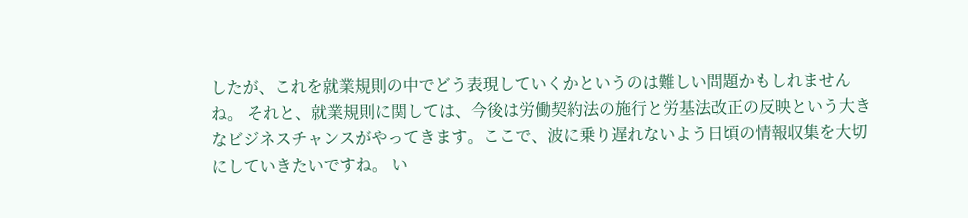したが、これを就業規則の中でどう表現していくかというのは難しい問題かもしれませんね。 それと、就業規則に関しては、今後は労働契約法の施行と労基法改正の反映という大きなビジネスチャンスがやってきます。ここで、波に乗り遅れないよう日頃の情報収集を大切にしていきたいですね。 い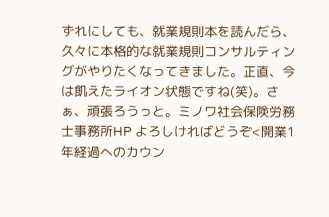ずれにしても、就業規則本を読んだら、久々に本格的な就業規則コンサルティングがやりたくなってきました。正直、今は飢えたライオン状態ですね(笑)。さぁ、頑張ろうっと。ミノワ社会保険労務士事務所HP よろしければどうぞ<開業1年経過へのカウン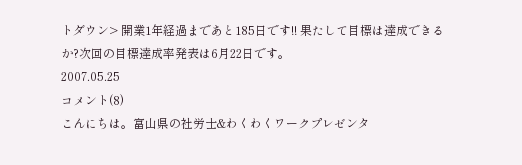トダウン> 開業1年経過まであと185日です!! 果たして目標は達成できるか?次回の目標達成率発表は6月22日です。
2007.05.25
コメント(8)
こんにちは。富山県の社労士&わくわくワークプレゼンタ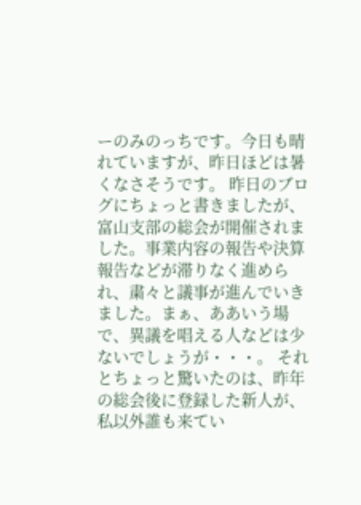ーのみのっちです。今日も晴れていますが、昨日ほどは暑くなさそうです。 昨日のブログにちょっと書きましたが、富山支部の総会が開催されました。事業内容の報告や決算報告などが滞りなく進められ、粛々と議事が進んでいきました。まぁ、ああいう場で、異議を唱える人などは少ないでしょうが・・・。 それとちょっと驚いたのは、昨年の総会後に登録した新人が、私以外誰も来てい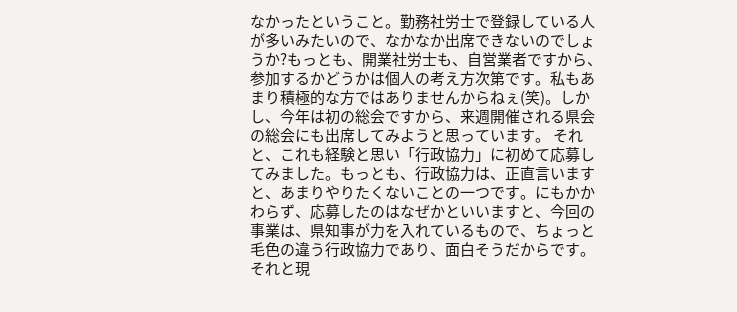なかったということ。勤務社労士で登録している人が多いみたいので、なかなか出席できないのでしょうか?もっとも、開業社労士も、自営業者ですから、参加するかどうかは個人の考え方次第です。私もあまり積極的な方ではありませんからねぇ(笑)。しかし、今年は初の総会ですから、来週開催される県会の総会にも出席してみようと思っています。 それと、これも経験と思い「行政協力」に初めて応募してみました。もっとも、行政協力は、正直言いますと、あまりやりたくないことの一つです。にもかかわらず、応募したのはなぜかといいますと、今回の事業は、県知事が力を入れているもので、ちょっと毛色の違う行政協力であり、面白そうだからです。それと現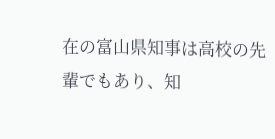在の富山県知事は高校の先輩でもあり、知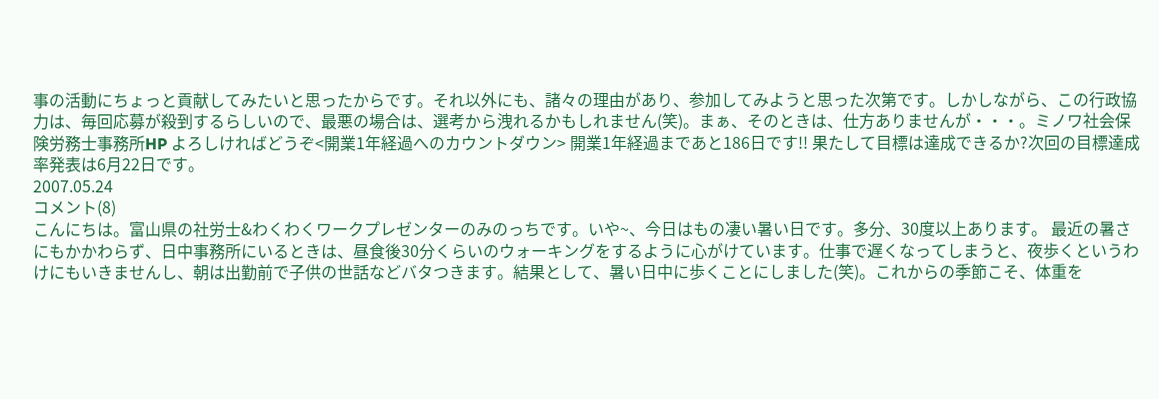事の活動にちょっと貢献してみたいと思ったからです。それ以外にも、諸々の理由があり、参加してみようと思った次第です。しかしながら、この行政協力は、毎回応募が殺到するらしいので、最悪の場合は、選考から洩れるかもしれません(笑)。まぁ、そのときは、仕方ありませんが・・・。ミノワ社会保険労務士事務所HP よろしければどうぞ<開業1年経過へのカウントダウン> 開業1年経過まであと186日です!! 果たして目標は達成できるか?次回の目標達成率発表は6月22日です。
2007.05.24
コメント(8)
こんにちは。富山県の社労士&わくわくワークプレゼンターのみのっちです。いや~、今日はもの凄い暑い日です。多分、30度以上あります。 最近の暑さにもかかわらず、日中事務所にいるときは、昼食後30分くらいのウォーキングをするように心がけています。仕事で遅くなってしまうと、夜歩くというわけにもいきませんし、朝は出勤前で子供の世話などバタつきます。結果として、暑い日中に歩くことにしました(笑)。これからの季節こそ、体重を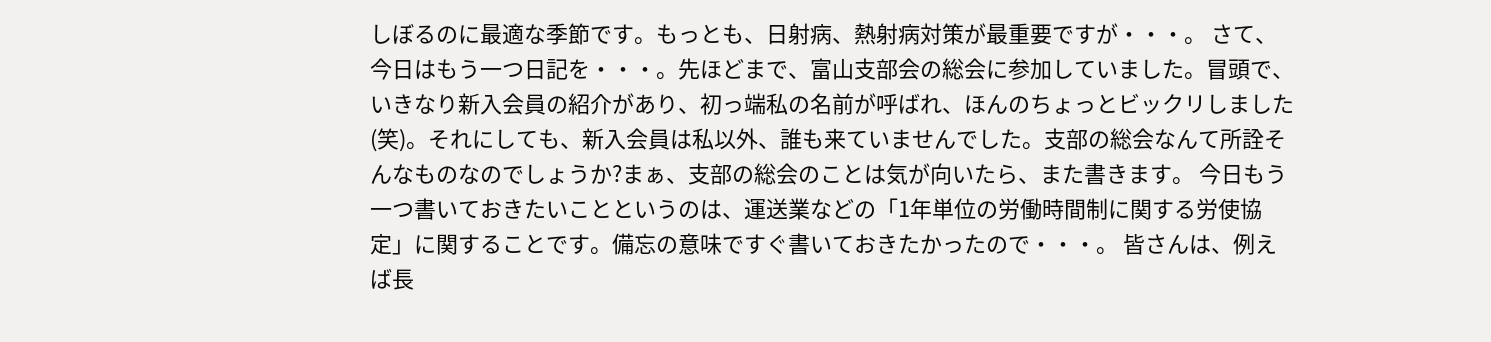しぼるのに最適な季節です。もっとも、日射病、熱射病対策が最重要ですが・・・。 さて、今日はもう一つ日記を・・・。先ほどまで、富山支部会の総会に参加していました。冒頭で、いきなり新入会員の紹介があり、初っ端私の名前が呼ばれ、ほんのちょっとビックリしました(笑)。それにしても、新入会員は私以外、誰も来ていませんでした。支部の総会なんて所詮そんなものなのでしょうか?まぁ、支部の総会のことは気が向いたら、また書きます。 今日もう一つ書いておきたいことというのは、運送業などの「1年単位の労働時間制に関する労使協定」に関することです。備忘の意味ですぐ書いておきたかったので・・・。 皆さんは、例えば長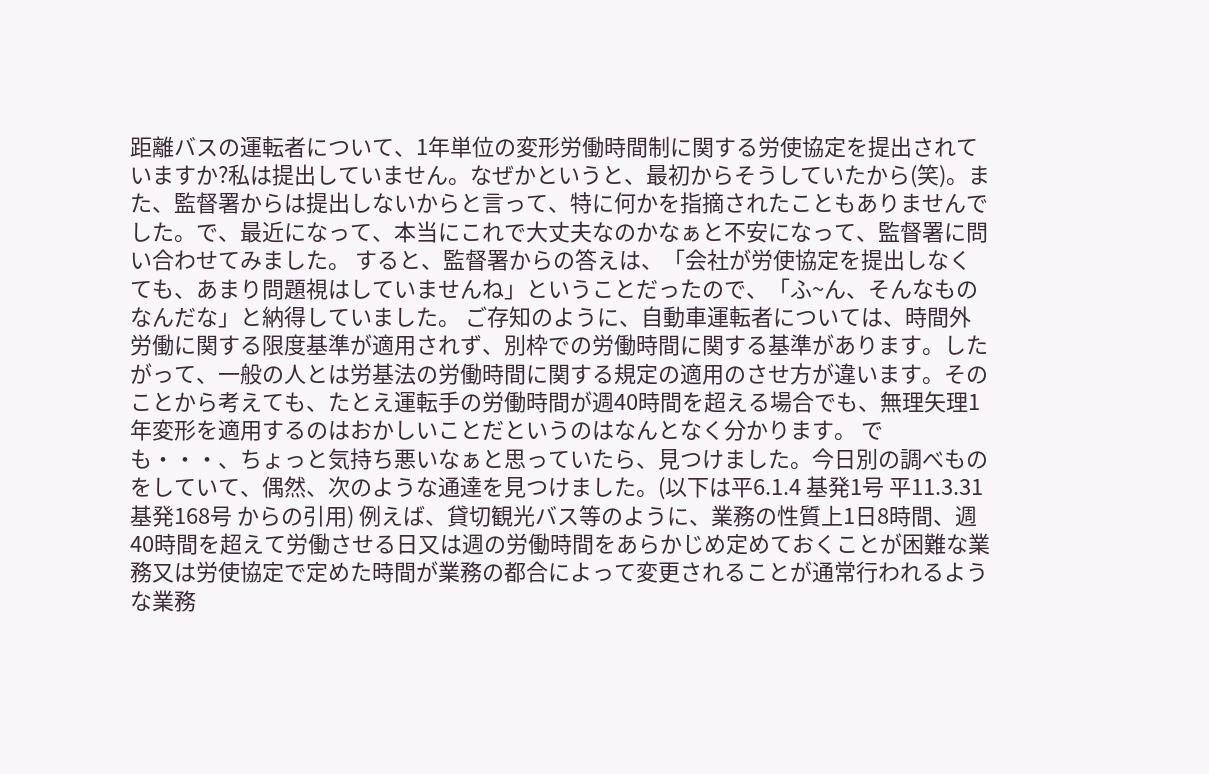距離バスの運転者について、1年単位の変形労働時間制に関する労使協定を提出されていますか?私は提出していません。なぜかというと、最初からそうしていたから(笑)。また、監督署からは提出しないからと言って、特に何かを指摘されたこともありませんでした。で、最近になって、本当にこれで大丈夫なのかなぁと不安になって、監督署に問い合わせてみました。 すると、監督署からの答えは、「会社が労使協定を提出しなくても、あまり問題視はしていませんね」ということだったので、「ふ~ん、そんなものなんだな」と納得していました。 ご存知のように、自動車運転者については、時間外労働に関する限度基準が適用されず、別枠での労働時間に関する基準があります。したがって、一般の人とは労基法の労働時間に関する規定の適用のさせ方が違います。そのことから考えても、たとえ運転手の労働時間が週40時間を超える場合でも、無理矢理1年変形を適用するのはおかしいことだというのはなんとなく分かります。 でも・・・、ちょっと気持ち悪いなぁと思っていたら、見つけました。今日別の調べものをしていて、偶然、次のような通達を見つけました。(以下は平6.1.4 基発1号 平11.3.31 基発168号 からの引用) 例えば、貸切観光バス等のように、業務の性質上1日8時間、週40時間を超えて労働させる日又は週の労働時間をあらかじめ定めておくことが困難な業務又は労使協定で定めた時間が業務の都合によって変更されることが通常行われるような業務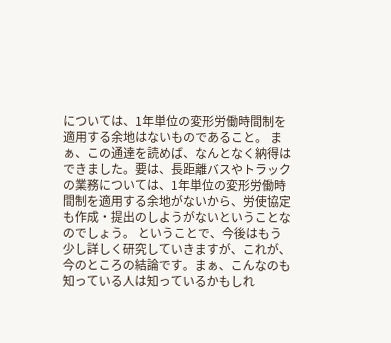については、1年単位の変形労働時間制を適用する余地はないものであること。 まぁ、この通達を読めば、なんとなく納得はできました。要は、長距離バスやトラックの業務については、1年単位の変形労働時間制を適用する余地がないから、労使協定も作成・提出のしようがないということなのでしょう。 ということで、今後はもう少し詳しく研究していきますが、これが、今のところの結論です。まぁ、こんなのも知っている人は知っているかもしれ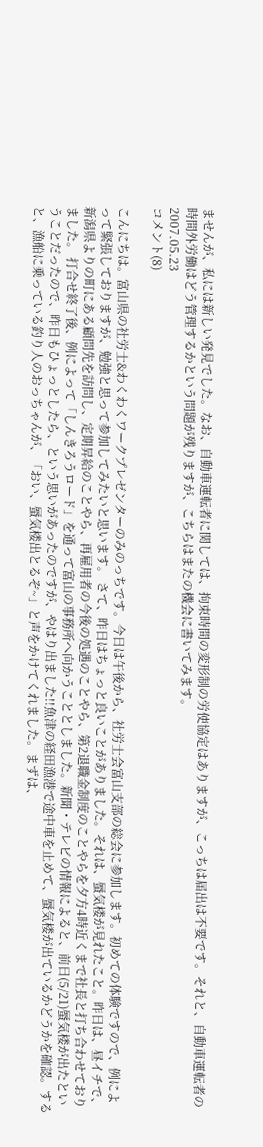ませんが、私には新しい発見でした。なお、自動車運転者に関しては、拘束時間の変形制の労使協定はありますが、こっちは届出は不要です。それと、自動車運転者の時間外労働はどう管理するかという問題が残りますが、こちらはまたの機会に書いてみます。
2007.05.23
コメント(8)

こんにちは。富山県の社労士&わくわくワークプレゼンターのみのっちです。今日は午後から、社労士会富山支部の総会に参加します。初めての体験ですので、例によって緊張しておりますが、勉強と思って参加してみたいと思います。 さて、昨日はちょっと良いことがありました。それは、蜃気楼が見れたこと。昨日は、昼イチで、新潟県よりの町にある顧問先を訪問し、定期昇給のことやら、再雇用者の今後の処遇のことやら、第2退職金制度のことやらを夕方4時近くまで社長と打ち合わせておりました。 打合せ終了後、例によって「しんきろうロード」を通って富山の事務所へ向かうこととしました。新聞・テレビの情報によると、前日(5/21)蜃気楼が出たということだったので、昨日もひょっとしたら、という思いがあったのですが、やはり出ました!!魚津の経田漁港で途中車を止めて、蜃気楼が出ているかどうかを確認。すると、漁船に乗っている釣り人のおっちゃんが、「おい、蜃気楼出とるぞ~」と声をかけてくれました。まずは、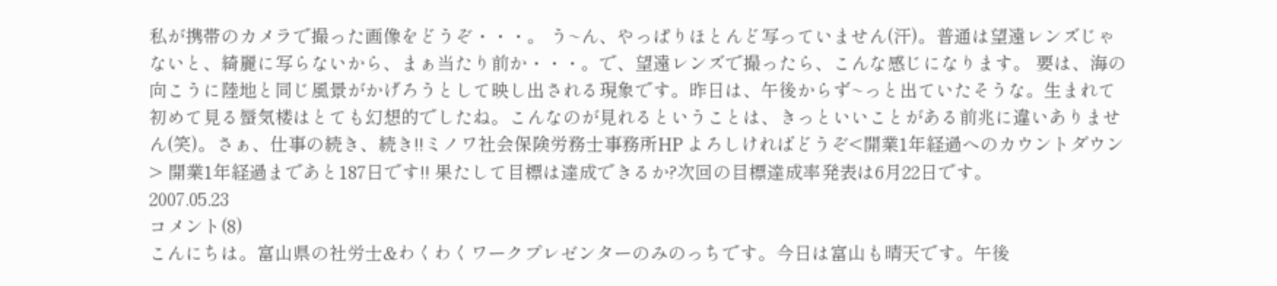私が携帯のカメラで撮った画像をどうぞ・・・。 う~ん、やっぱりほとんど写っていません(汗)。普通は望遠レンズじゃないと、綺麗に写らないから、まぁ当たり前か・・・。で、望遠レンズで撮ったら、こんな感じになります。 要は、海の向こうに陸地と同じ風景がかげろうとして映し出される現象です。昨日は、午後からず~っと出ていたそうな。生まれて初めて見る蜃気楼はとても幻想的でしたね。こんなのが見れるということは、きっといいことがある前兆に違いありません(笑)。さぁ、仕事の続き、続き!!ミノワ社会保険労務士事務所HP よろしければどうぞ<開業1年経過へのカウントダウン> 開業1年経過まであと187日です!! 果たして目標は達成できるか?次回の目標達成率発表は6月22日です。
2007.05.23
コメント(8)
こんにちは。富山県の社労士&わくわくワークプレゼンターのみのっちです。今日は富山も晴天です。午後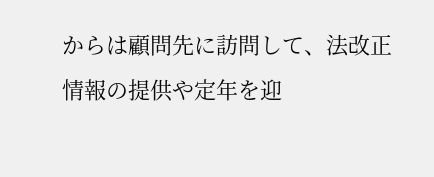からは顧問先に訪問して、法改正情報の提供や定年を迎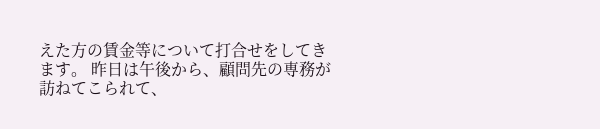えた方の賃金等について打合せをしてきます。 昨日は午後から、顧問先の専務が訪ねてこられて、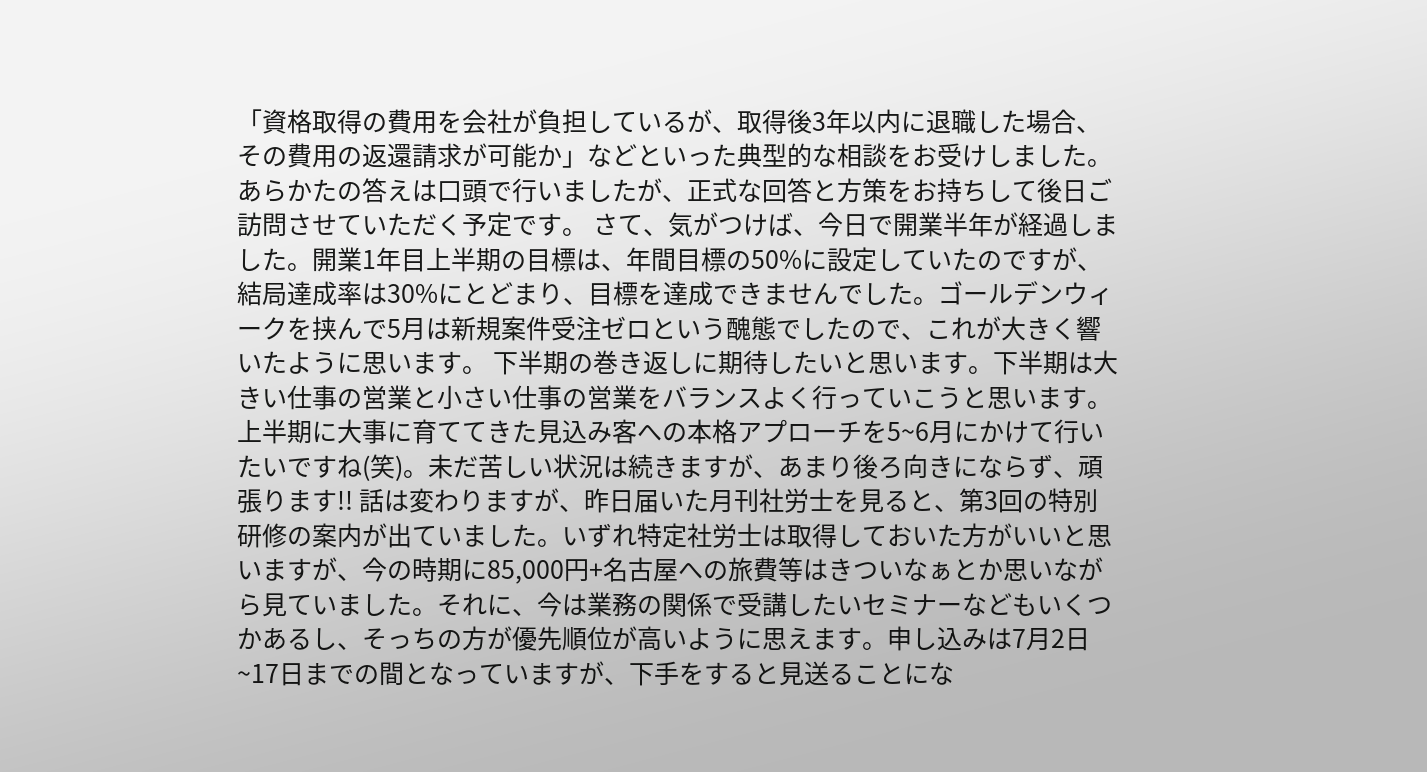「資格取得の費用を会社が負担しているが、取得後3年以内に退職した場合、その費用の返還請求が可能か」などといった典型的な相談をお受けしました。あらかたの答えは口頭で行いましたが、正式な回答と方策をお持ちして後日ご訪問させていただく予定です。 さて、気がつけば、今日で開業半年が経過しました。開業1年目上半期の目標は、年間目標の50%に設定していたのですが、結局達成率は30%にとどまり、目標を達成できませんでした。ゴールデンウィークを挟んで5月は新規案件受注ゼロという醜態でしたので、これが大きく響いたように思います。 下半期の巻き返しに期待したいと思います。下半期は大きい仕事の営業と小さい仕事の営業をバランスよく行っていこうと思います。上半期に大事に育ててきた見込み客への本格アプローチを5~6月にかけて行いたいですね(笑)。未だ苦しい状況は続きますが、あまり後ろ向きにならず、頑張ります!! 話は変わりますが、昨日届いた月刊社労士を見ると、第3回の特別研修の案内が出ていました。いずれ特定社労士は取得しておいた方がいいと思いますが、今の時期に85,000円+名古屋への旅費等はきついなぁとか思いながら見ていました。それに、今は業務の関係で受講したいセミナーなどもいくつかあるし、そっちの方が優先順位が高いように思えます。申し込みは7月2日~17日までの間となっていますが、下手をすると見送ることにな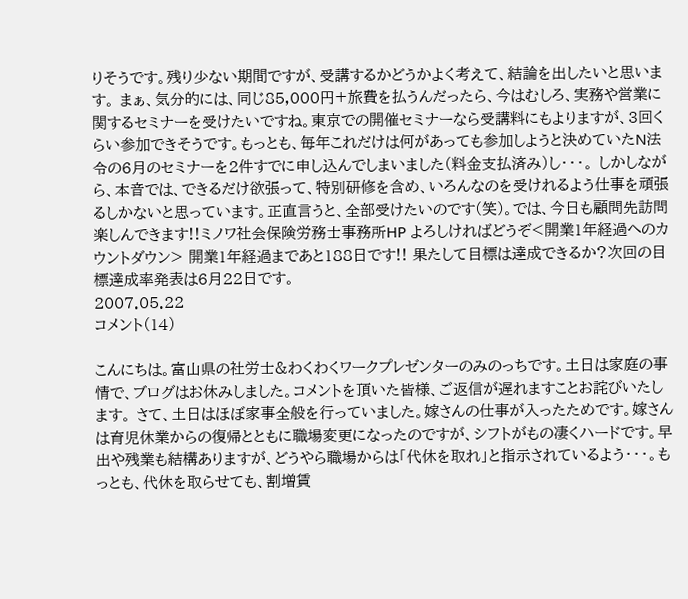りそうです。残り少ない期間ですが、受講するかどうかよく考えて、結論を出したいと思います。 まぁ、気分的には、同じ85,000円+旅費を払うんだったら、今はむしろ、実務や営業に関するセミナーを受けたいですね。東京での開催セミナーなら受講料にもよりますが、3回くらい参加できそうです。もっとも、毎年これだけは何があっても参加しようと決めていたN法令の6月のセミナーを2件すでに申し込んでしまいました(料金支払済み)し・・・。 しかしながら、本音では、できるだけ欲張って、特別研修を含め、いろんなのを受けれるよう仕事を頑張るしかないと思っています。正直言うと、全部受けたいのです(笑)。では、今日も顧問先訪問楽しんできます!!ミノワ社会保険労務士事務所HP よろしければどうぞ<開業1年経過へのカウントダウン> 開業1年経過まであと188日です!! 果たして目標は達成できるか?次回の目標達成率発表は6月22日です。
2007.05.22
コメント(14)

こんにちは。富山県の社労士&わくわくワークプレゼンターのみのっちです。土日は家庭の事情で、ブログはお休みしました。コメントを頂いた皆様、ご返信が遅れますことお詫びいたします。 さて、土日はほぼ家事全般を行っていました。嫁さんの仕事が入ったためです。嫁さんは育児休業からの復帰とともに職場変更になったのですが、シフトがもの凄くハードです。早出や残業も結構ありますが、どうやら職場からは「代休を取れ」と指示されているよう・・・。もっとも、代休を取らせても、割増賃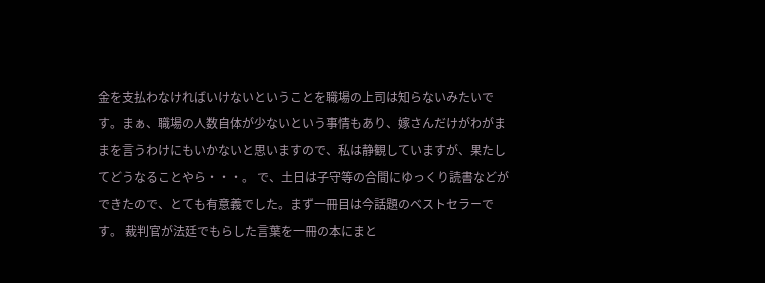金を支払わなければいけないということを職場の上司は知らないみたいです。まぁ、職場の人数自体が少ないという事情もあり、嫁さんだけがわがままを言うわけにもいかないと思いますので、私は静観していますが、果たしてどうなることやら・・・。 で、土日は子守等の合間にゆっくり読書などができたので、とても有意義でした。まず一冊目は今話題のベストセラーです。 裁判官が法廷でもらした言葉を一冊の本にまと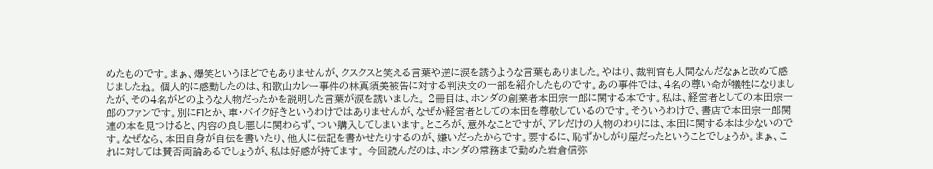めたものです。まぁ、爆笑というほどでもありませんが、クスクスと笑える言葉や逆に涙を誘うような言葉もありました。やはり、裁判官も人間なんだなぁと改めて感じましたね。 個人的に感動したのは、和歌山カレー事件の林真須美被告に対する判決文の一部を紹介したものです。あの事件では、4名の尊い命が犠牲になりましたが、その4名がどのような人物だったかを説明した言葉が涙を誘いました。 2冊目は、ホンダの創業者本田宗一郎に関する本です。私は、経営者としての本田宗一郎のファンです。別にF1とか、車・バイク好きというわけではありませんが、なぜか経営者としての本田を尊敬しているのです。そういうわけで、書店で本田宗一郎関連の本を見つけると、内容の良し悪しに関わらず、つい購入してしまいます。ところが、意外なことですが、アレだけの人物のわりには、本田に関する本は少ないのです。なぜなら、本田自身が自伝を書いたり、他人に伝記を書かせたりするのが、嫌いだったからです。要するに、恥ずかしがり屋だったということでしょうか。まぁ、これに対しては賛否両論あるでしょうが、私は好感が持てます。 今回読んだのは、ホンダの常務まで勤めた岩倉信弥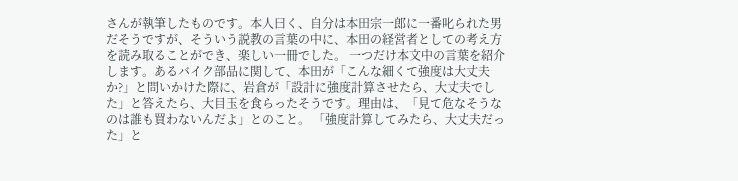さんが執筆したものです。本人曰く、自分は本田宗一郎に一番叱られた男だそうですが、そういう説教の言葉の中に、本田の経営者としての考え方を読み取ることができ、楽しい一冊でした。 一つだけ本文中の言葉を紹介します。あるバイク部品に関して、本田が「こんな細くて強度は大丈夫か?」と問いかけた際に、岩倉が「設計に強度計算させたら、大丈夫でした」と答えたら、大目玉を食らったそうです。理由は、「見て危なそうなのは誰も買わないんだよ」とのこと。 「強度計算してみたら、大丈夫だった」と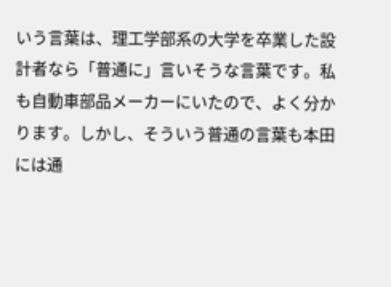いう言葉は、理工学部系の大学を卒業した設計者なら「普通に」言いそうな言葉です。私も自動車部品メーカーにいたので、よく分かります。しかし、そういう普通の言葉も本田には通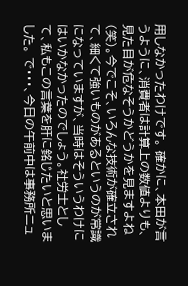用しなかったわけです。 確かに、本田が言うように、消費者は計算上の数値よりも、見た目が危なそうかどうかを見ますよね(笑)。今でこそ、いろんな技術が確立されて、細くて強いものがあるというのが常識になっていますが、当時はそういうわけにはいかなかったのでしょう。社労士として、私もこの言葉を肝に銘じたいと思いました。 で・・・、今日の午前中は事務所ニュ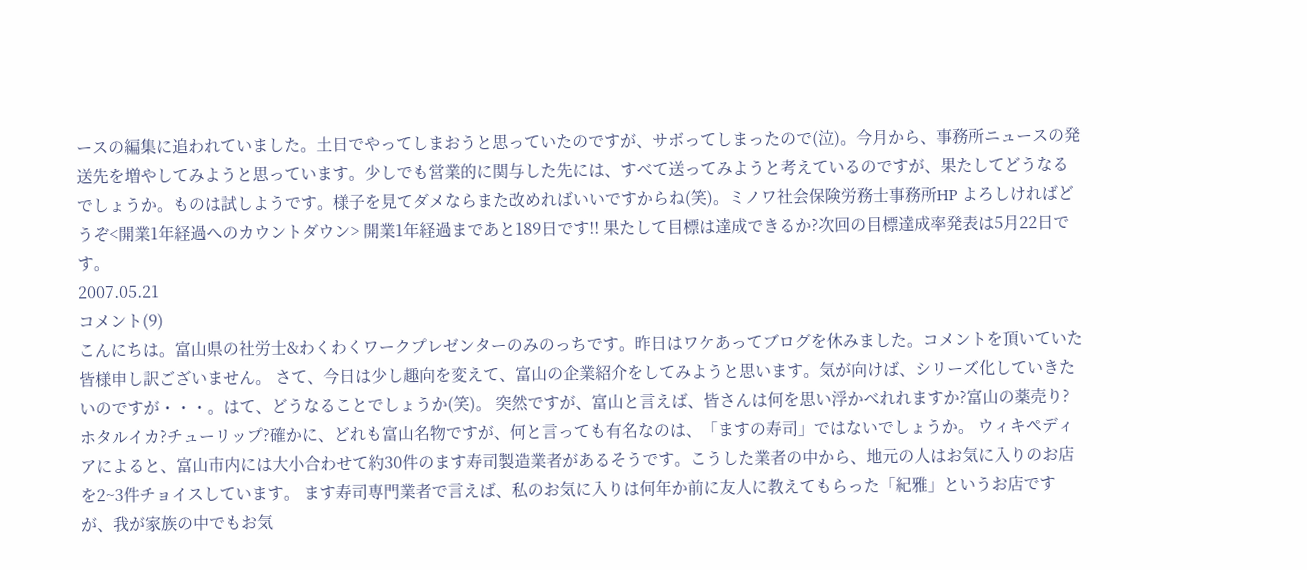ースの編集に追われていました。土日でやってしまおうと思っていたのですが、サボってしまったので(泣)。今月から、事務所ニュースの発送先を増やしてみようと思っています。少しでも営業的に関与した先には、すべて送ってみようと考えているのですが、果たしてどうなるでしょうか。ものは試しようです。様子を見てダメならまた改めればいいですからね(笑)。ミノワ社会保険労務士事務所HP よろしければどうぞ<開業1年経過へのカウントダウン> 開業1年経過まであと189日です!! 果たして目標は達成できるか?次回の目標達成率発表は5月22日です。
2007.05.21
コメント(9)
こんにちは。富山県の社労士&わくわくワークプレゼンターのみのっちです。昨日はワケあってブログを休みました。コメントを頂いていた皆様申し訳ございません。 さて、今日は少し趣向を変えて、富山の企業紹介をしてみようと思います。気が向けば、シリーズ化していきたいのですが・・・。はて、どうなることでしょうか(笑)。 突然ですが、富山と言えば、皆さんは何を思い浮かべれれますか?富山の薬売り?ホタルイカ?チューリップ?確かに、どれも富山名物ですが、何と言っても有名なのは、「ますの寿司」ではないでしょうか。 ウィキペディアによると、富山市内には大小合わせて約30件のます寿司製造業者があるそうです。こうした業者の中から、地元の人はお気に入りのお店を2~3件チョイスしています。 ます寿司専門業者で言えば、私のお気に入りは何年か前に友人に教えてもらった「紀雅」というお店ですが、我が家族の中でもお気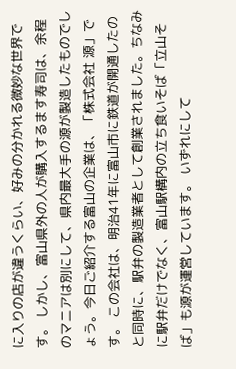に入りの店が違うくらい、好みの分かれる微妙な世界です。 しかし、富山県外の人が購入するます寿司は、余程のマニアは別にして、県内最大手の源が製造したものでしょう。今日ご紹介する富山の企業は、「株式会社 源」です。 この会社は、明治41年に富山市に鉄道が開通したのと同時に、駅弁の製造業者として創業されました。ちなみに駅弁だけでなく、富山駅構内の立ち食いそば「立山そば」も源が運営しています。 いずれにして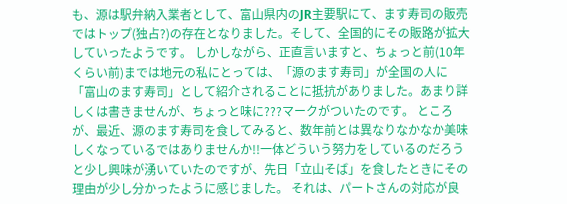も、源は駅弁納入業者として、富山県内のJR主要駅にて、ます寿司の販売ではトップ(独占?)の存在となりました。そして、全国的にその販路が拡大していったようです。 しかしながら、正直言いますと、ちょっと前(10年くらい前)までは地元の私にとっては、「源のます寿司」が全国の人に「富山のます寿司」として紹介されることに抵抗がありました。あまり詳しくは書きませんが、ちょっと味に???マークがついたのです。 ところが、最近、源のます寿司を食してみると、数年前とは異なりなかなか美味しくなっているではありませんか!!一体どういう努力をしているのだろうと少し興味が湧いていたのですが、先日「立山そば」を食したときにその理由が少し分かったように感じました。 それは、パートさんの対応が良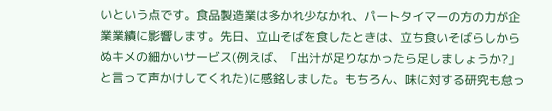いという点です。食品製造業は多かれ少なかれ、パートタイマーの方の力が企業業績に影響します。先日、立山そばを食したときは、立ち食いそばらしからぬキメの細かいサービス(例えば、「出汁が足りなかったら足しましょうか?」と言って声かけしてくれた)に感銘しました。もちろん、味に対する研究も怠っ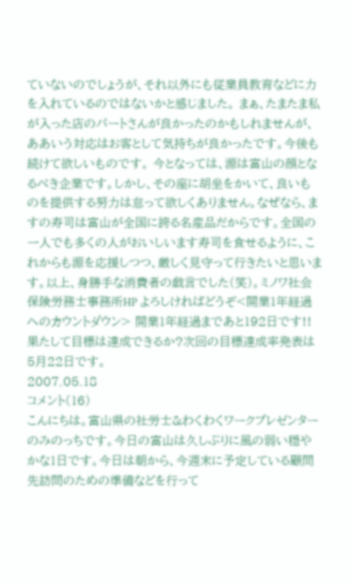ていないのでしょうが、それ以外にも従業員教育などに力を入れているのではないかと感じました。 まぁ、たまたま私が入った店のパートさんが良かったのかもしれませんが、ああいう対応はお客として気持ちが良かったです。今後も続けて欲しいものです。 今となっては、源は富山の顔となるべき企業です。しかし、その座に胡坐をかいて、良いものを提供する努力は怠って欲しくありません。なぜなら、ますの寿司は富山が全国に誇る名産品だからです。全国の一人でも多くの人がおいしいます寿司を食せるように、これからも源を応援しつつ、厳しく見守って行きたいと思います。以上、身勝手な消費者の戯言でした(笑)。ミノワ社会保険労務士事務所HP よろしければどうぞ<開業1年経過へのカウントダウン> 開業1年経過まであと192日です!! 果たして目標は達成できるか?次回の目標達成率発表は5月22日です。
2007.05.18
コメント(16)
こんにちは。富山県の社労士&わくわくワークプレゼンターのみのっちです。今日の富山は久しぶりに風の弱い穏やかな1日です。今日は朝から、今週末に予定している顧問先訪問のための準備などを行って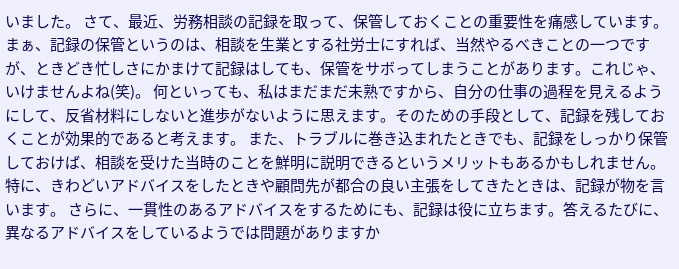いました。 さて、最近、労務相談の記録を取って、保管しておくことの重要性を痛感しています。まぁ、記録の保管というのは、相談を生業とする社労士にすれば、当然やるべきことの一つですが、ときどき忙しさにかまけて記録はしても、保管をサボってしまうことがあります。これじゃ、いけませんよね(笑)。 何といっても、私はまだまだ未熟ですから、自分の仕事の過程を見えるようにして、反省材料にしないと進歩がないように思えます。そのための手段として、記録を残しておくことが効果的であると考えます。 また、トラブルに巻き込まれたときでも、記録をしっかり保管しておけば、相談を受けた当時のことを鮮明に説明できるというメリットもあるかもしれません。特に、きわどいアドバイスをしたときや顧問先が都合の良い主張をしてきたときは、記録が物を言います。 さらに、一貫性のあるアドバイスをするためにも、記録は役に立ちます。答えるたびに、異なるアドバイスをしているようでは問題がありますか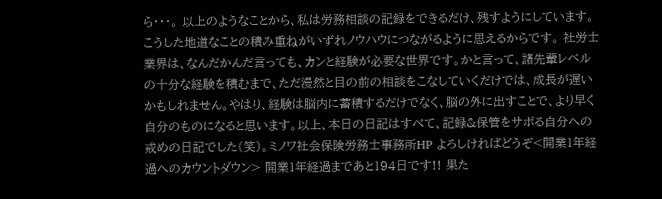ら・・・。 以上のようなことから、私は労務相談の記録をできるだけ、残すようにしています。こうした地道なことの積み重ねがいずれノウハウにつながるように思えるからです。 社労士業界は、なんだかんだ言っても、カンと経験が必要な世界です。かと言って、諸先輩レベルの十分な経験を積むまで、ただ漫然と目の前の相談をこなしていくだけでは、成長が遅いかもしれません。やはり、経験は脳内に蓄積するだけでなく、脳の外に出すことで、より早く自分のものになると思います。以上、本日の日記はすべて、記録&保管をサボる自分への戒めの日記でした(笑)。ミノワ社会保険労務士事務所HP よろしければどうぞ<開業1年経過へのカウントダウン> 開業1年経過まであと194日です!! 果た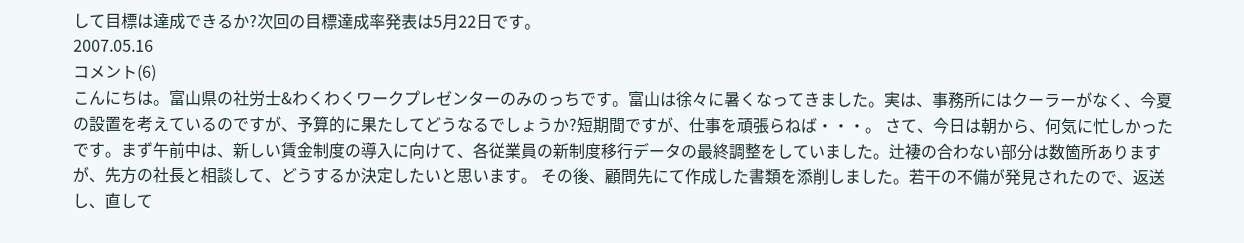して目標は達成できるか?次回の目標達成率発表は5月22日です。
2007.05.16
コメント(6)
こんにちは。富山県の社労士&わくわくワークプレゼンターのみのっちです。富山は徐々に暑くなってきました。実は、事務所にはクーラーがなく、今夏の設置を考えているのですが、予算的に果たしてどうなるでしょうか?短期間ですが、仕事を頑張らねば・・・。 さて、今日は朝から、何気に忙しかったです。まず午前中は、新しい賃金制度の導入に向けて、各従業員の新制度移行データの最終調整をしていました。辻褄の合わない部分は数箇所ありますが、先方の社長と相談して、どうするか決定したいと思います。 その後、顧問先にて作成した書類を添削しました。若干の不備が発見されたので、返送し、直して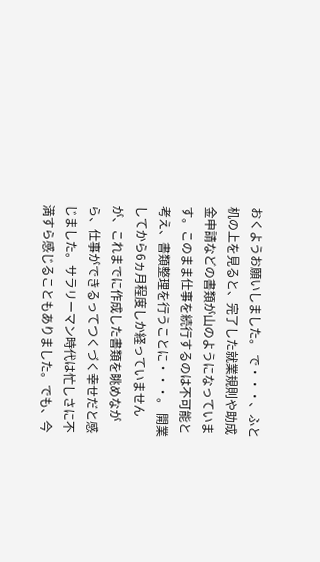おくようお願いしました。 で・・・、ふと机の上を見ると、完了した就業規則や助成金申請などの書類が山のようになっています。このまま仕事を続行するのは不可能と考え、書類整理を行うことに・・・。 開業してから6ヵ月程度しか経っていませんが、これまでに作成した書類を眺めながら、仕事ができるってつくづく幸せだと感じました。サラリーマン時代は忙しさに不満すら感じることもありました。でも、今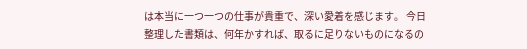は本当に一つ一つの仕事が貴重で、深い愛着を感じます。 今日整理した書類は、何年かすれば、取るに足りないものになるの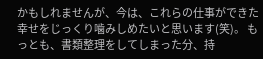かもしれませんが、今は、これらの仕事ができた幸せをじっくり噛みしめたいと思います(笑)。 もっとも、書類整理をしてしまった分、持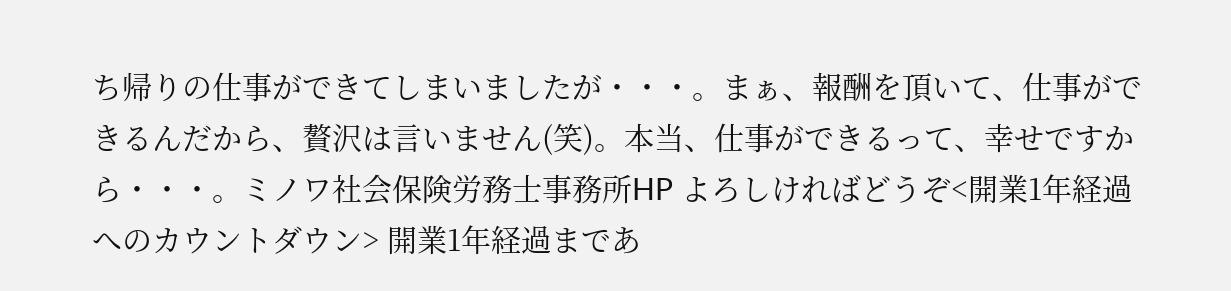ち帰りの仕事ができてしまいましたが・・・。まぁ、報酬を頂いて、仕事ができるんだから、贅沢は言いません(笑)。本当、仕事ができるって、幸せですから・・・。ミノワ社会保険労務士事務所HP よろしければどうぞ<開業1年経過へのカウントダウン> 開業1年経過まであ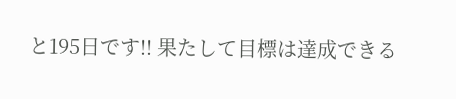と195日です!! 果たして目標は達成できる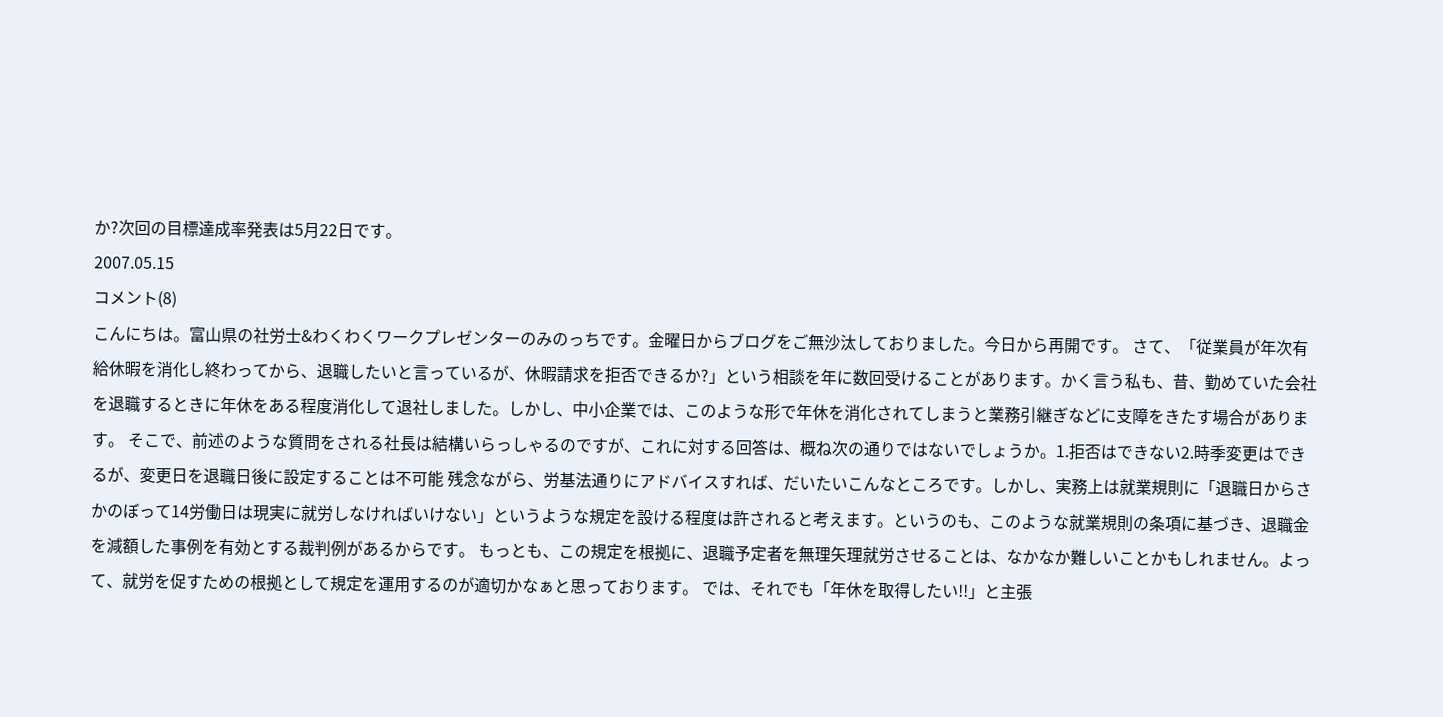か?次回の目標達成率発表は5月22日です。
2007.05.15
コメント(8)
こんにちは。富山県の社労士&わくわくワークプレゼンターのみのっちです。金曜日からブログをご無沙汰しておりました。今日から再開です。 さて、「従業員が年次有給休暇を消化し終わってから、退職したいと言っているが、休暇請求を拒否できるか?」という相談を年に数回受けることがあります。かく言う私も、昔、勤めていた会社を退職するときに年休をある程度消化して退社しました。しかし、中小企業では、このような形で年休を消化されてしまうと業務引継ぎなどに支障をきたす場合があります。 そこで、前述のような質問をされる社長は結構いらっしゃるのですが、これに対する回答は、概ね次の通りではないでしょうか。1.拒否はできない2.時季変更はできるが、変更日を退職日後に設定することは不可能 残念ながら、労基法通りにアドバイスすれば、だいたいこんなところです。しかし、実務上は就業規則に「退職日からさかのぼって14労働日は現実に就労しなければいけない」というような規定を設ける程度は許されると考えます。というのも、このような就業規則の条項に基づき、退職金を減額した事例を有効とする裁判例があるからです。 もっとも、この規定を根拠に、退職予定者を無理矢理就労させることは、なかなか難しいことかもしれません。よって、就労を促すための根拠として規定を運用するのが適切かなぁと思っております。 では、それでも「年休を取得したい!!」と主張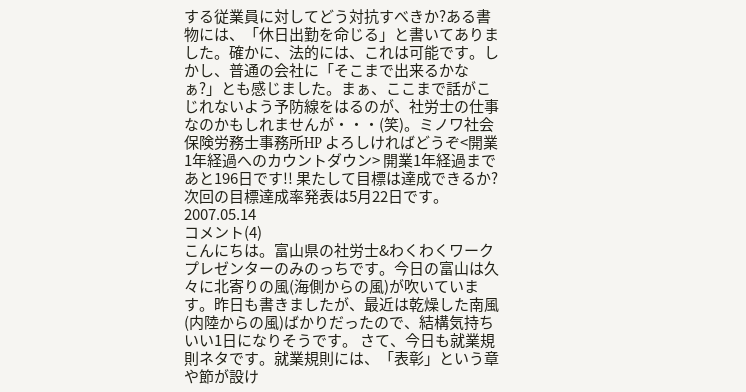する従業員に対してどう対抗すべきか?ある書物には、「休日出勤を命じる」と書いてありました。確かに、法的には、これは可能です。しかし、普通の会社に「そこまで出来るかなぁ?」とも感じました。まぁ、ここまで話がこじれないよう予防線をはるのが、社労士の仕事なのかもしれませんが・・・(笑)。ミノワ社会保険労務士事務所HP よろしければどうぞ<開業1年経過へのカウントダウン> 開業1年経過まであと196日です!! 果たして目標は達成できるか?次回の目標達成率発表は5月22日です。
2007.05.14
コメント(4)
こんにちは。富山県の社労士&わくわくワークプレゼンターのみのっちです。今日の富山は久々に北寄りの風(海側からの風)が吹いています。昨日も書きましたが、最近は乾燥した南風(内陸からの風)ばかりだったので、結構気持ちいい1日になりそうです。 さて、今日も就業規則ネタです。就業規則には、「表彰」という章や節が設け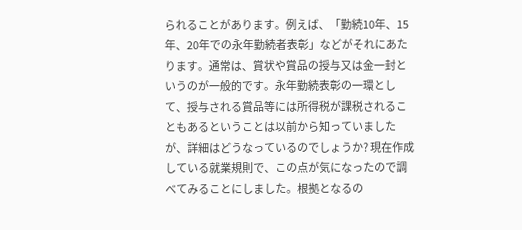られることがあります。例えば、「勤続10年、15年、20年での永年勤続者表彰」などがそれにあたります。通常は、賞状や賞品の授与又は金一封というのが一般的です。永年勤続表彰の一環として、授与される賞品等には所得税が課税されることもあるということは以前から知っていましたが、詳細はどうなっているのでしょうか? 現在作成している就業規則で、この点が気になったので調べてみることにしました。根拠となるの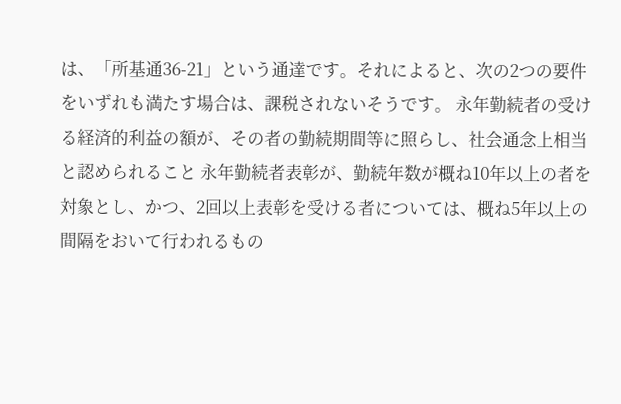は、「所基通36-21」という通達です。それによると、次の2つの要件をいずれも満たす場合は、課税されないそうです。 永年勤続者の受ける経済的利益の額が、その者の勤続期間等に照らし、社会通念上相当と認められること 永年勤続者表彰が、勤続年数が概ね10年以上の者を対象とし、かつ、2回以上表彰を受ける者については、概ね5年以上の間隔をおいて行われるもの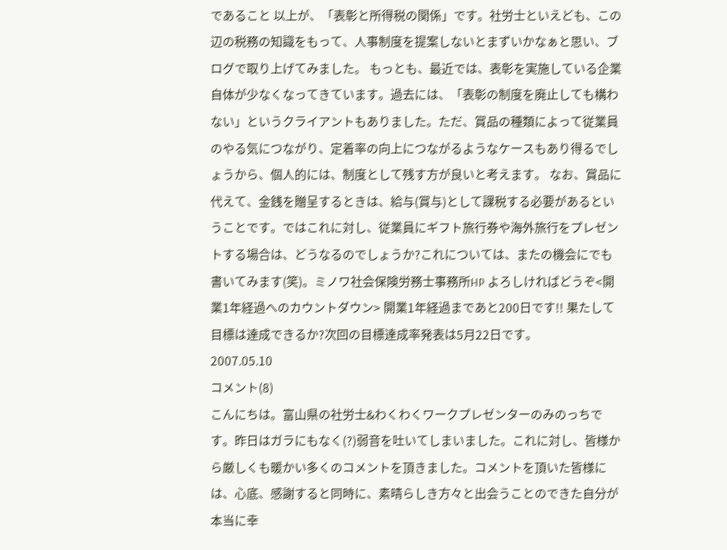であること 以上が、「表彰と所得税の関係」です。社労士といえども、この辺の税務の知識をもって、人事制度を提案しないとまずいかなぁと思い、ブログで取り上げてみました。 もっとも、最近では、表彰を実施している企業自体が少なくなってきています。過去には、「表彰の制度を廃止しても構わない」というクライアントもありました。ただ、賞品の種類によって従業員のやる気につながり、定着率の向上につながるようなケースもあり得るでしょうから、個人的には、制度として残す方が良いと考えます。 なお、賞品に代えて、金銭を贈呈するときは、給与(賞与)として課税する必要があるということです。ではこれに対し、従業員にギフト旅行券や海外旅行をプレゼントする場合は、どうなるのでしょうか?これについては、またの機会にでも書いてみます(笑)。ミノワ社会保険労務士事務所HP よろしければどうぞ<開業1年経過へのカウントダウン> 開業1年経過まであと200日です!! 果たして目標は達成できるか?次回の目標達成率発表は5月22日です。
2007.05.10
コメント(8)
こんにちは。富山県の社労士&わくわくワークプレゼンターのみのっちです。昨日はガラにもなく(?)弱音を吐いてしまいました。これに対し、皆様から厳しくも暖かい多くのコメントを頂きました。コメントを頂いた皆様には、心底、感謝すると同時に、素晴らしき方々と出会うことのできた自分が本当に幸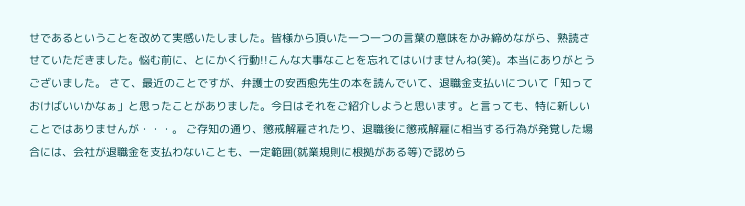せであるということを改めて実感いたしました。皆様から頂いた一つ一つの言葉の意味をかみ締めながら、熟読させていただきました。悩む前に、とにかく行動!!こんな大事なことを忘れてはいけませんね(笑)。本当にありがとうございました。 さて、最近のことですが、弁護士の安西愈先生の本を読んでいて、退職金支払いについて「知っておけばいいかなぁ」と思ったことがありました。今日はそれをご紹介しようと思います。と言っても、特に新しいことではありませんが・・・。 ご存知の通り、懲戒解雇されたり、退職後に懲戒解雇に相当する行為が発覚した場合には、会社が退職金を支払わないことも、一定範囲(就業規則に根拠がある等)で認めら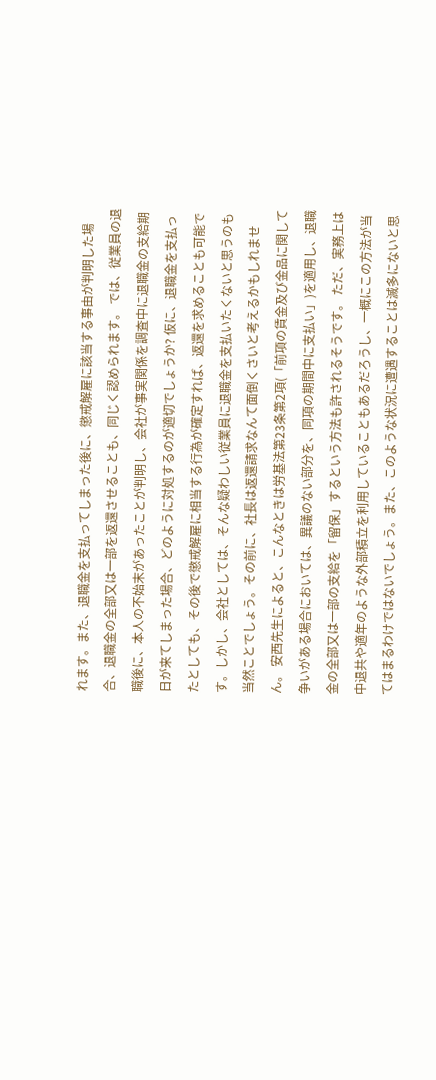れます。また、退職金を支払ってしまった後に、懲戒解雇に該当する事由が判明した場合、退職金の全部又は一部を返還させることも、同じく認められます。 では、従業員の退職後に、本人の不始末があったことが判明し、会社が事実関係を調査中に退職金の支給期日が来てしまった場合、どのように対処するのが適切でしょうか? 仮に、退職金を支払ったとしても、その後で懲戒解雇に相当する行為が確定すれば、返還を求めることも可能です。しかし、会社としては、そんな疑わしい従業員に退職金を支払いたくないと思うのも当然ことでしょう。その前に、社長は返還請求なんて面倒くさいと考えるかもしれません。 安西先生によると、こんなときは労基法第23条第2項(「前項の賃金及び金品に関して争いがある場合においては、異議のない部分を、同項の期間中に支払い」)を適用し、退職金の全部又は一部の支給を「留保」するという方法も許されるそうです。 ただ、実務上は中退共や適年のような外部積立を利用していることもあるだろうし、一概にこの方法が当てはまるわけではないでしょう。また、このような状況に遭遇することは滅多にないと思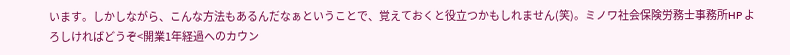います。しかしながら、こんな方法もあるんだなぁということで、覚えておくと役立つかもしれません(笑)。ミノワ社会保険労務士事務所HP よろしければどうぞ<開業1年経過へのカウン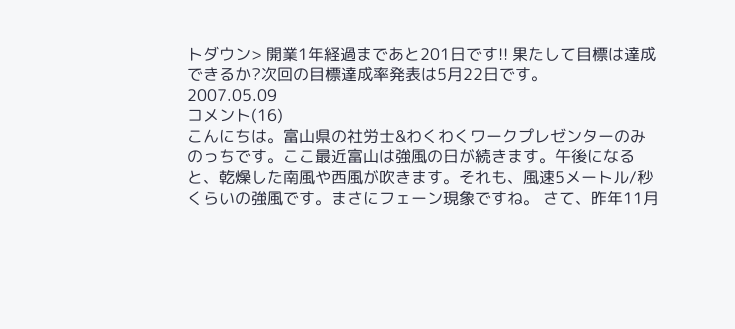トダウン> 開業1年経過まであと201日です!! 果たして目標は達成できるか?次回の目標達成率発表は5月22日です。
2007.05.09
コメント(16)
こんにちは。富山県の社労士&わくわくワークプレゼンターのみのっちです。ここ最近富山は強風の日が続きます。午後になると、乾燥した南風や西風が吹きます。それも、風速5メートル/秒くらいの強風です。まさにフェーン現象ですね。 さて、昨年11月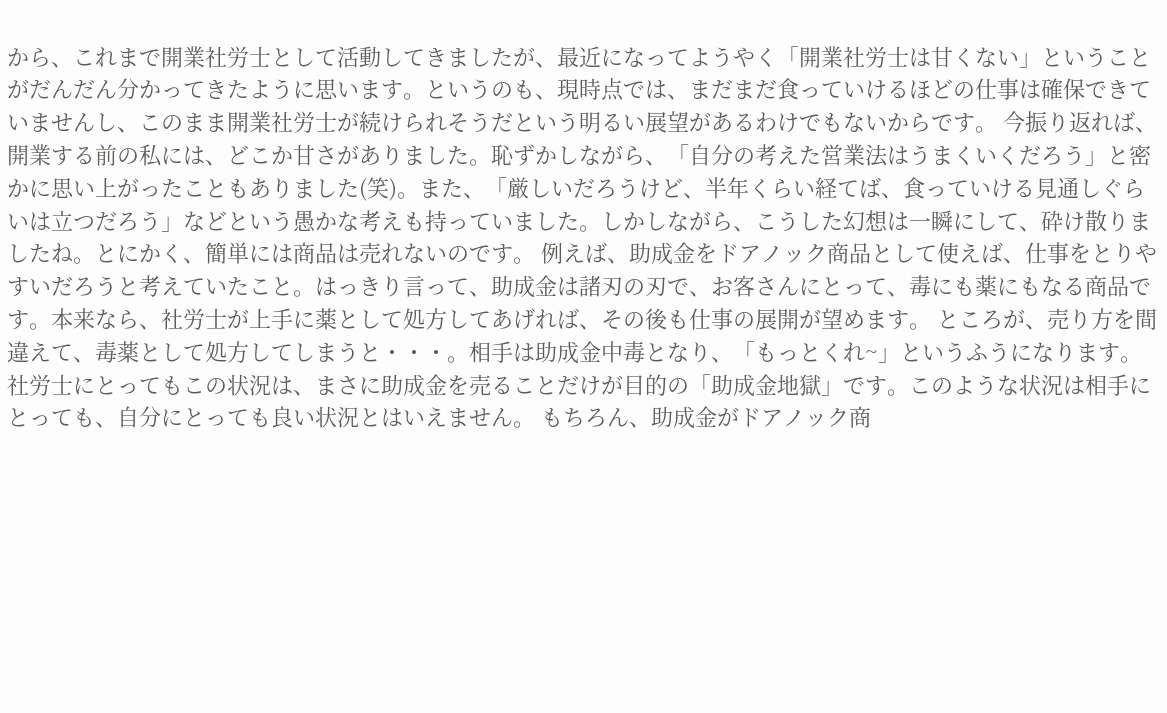から、これまで開業社労士として活動してきましたが、最近になってようやく「開業社労士は甘くない」ということがだんだん分かってきたように思います。というのも、現時点では、まだまだ食っていけるほどの仕事は確保できていませんし、このまま開業社労士が続けられそうだという明るい展望があるわけでもないからです。 今振り返れば、開業する前の私には、どこか甘さがありました。恥ずかしながら、「自分の考えた営業法はうまくいくだろう」と密かに思い上がったこともありました(笑)。また、「厳しいだろうけど、半年くらい経てば、食っていける見通しぐらいは立つだろう」などという愚かな考えも持っていました。しかしながら、こうした幻想は一瞬にして、砕け散りましたね。とにかく、簡単には商品は売れないのです。 例えば、助成金をドアノック商品として使えば、仕事をとりやすいだろうと考えていたこと。はっきり言って、助成金は諸刃の刃で、お客さんにとって、毒にも薬にもなる商品です。本来なら、社労士が上手に薬として処方してあげれば、その後も仕事の展開が望めます。 ところが、売り方を間違えて、毒薬として処方してしまうと・・・。相手は助成金中毒となり、「もっとくれ~」というふうになります。社労士にとってもこの状況は、まさに助成金を売ることだけが目的の「助成金地獄」です。このような状況は相手にとっても、自分にとっても良い状況とはいえません。 もちろん、助成金がドアノック商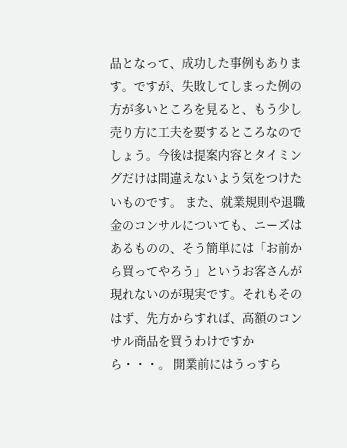品となって、成功した事例もあります。ですが、失敗してしまった例の方が多いところを見ると、もう少し売り方に工夫を要するところなのでしょう。今後は提案内容とタイミングだけは間違えないよう気をつけたいものです。 また、就業規則や退職金のコンサルについても、ニーズはあるものの、そう簡単には「お前から買ってやろう」というお客さんが現れないのが現実です。それもそのはず、先方からすれば、高額のコンサル商品を買うわけですから・・・。 開業前にはうっすら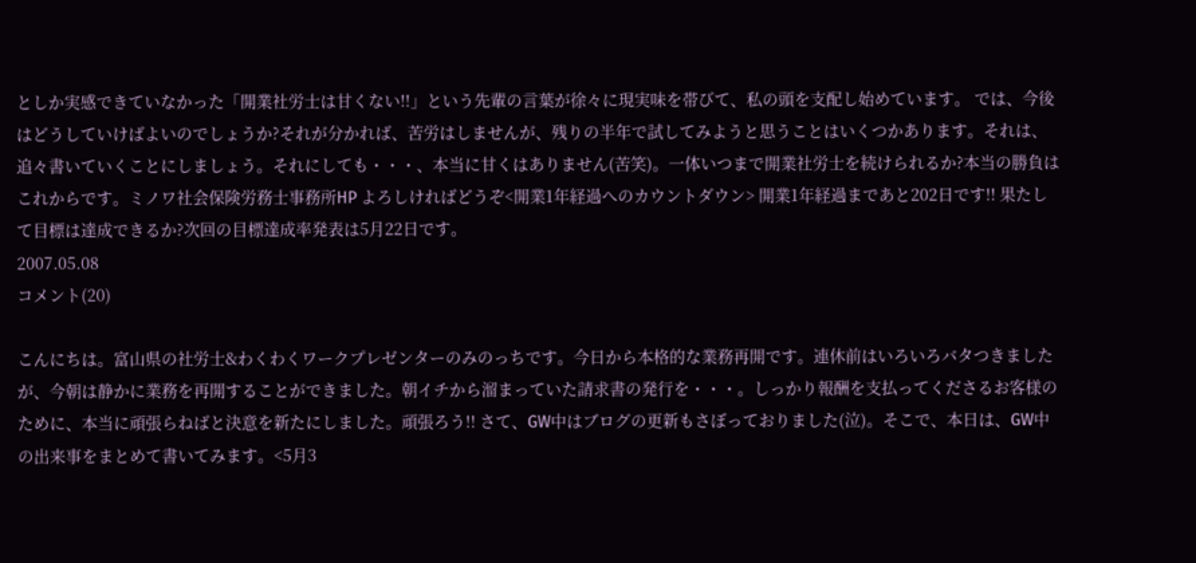としか実感できていなかった「開業社労士は甘くない!!」という先輩の言葉が徐々に現実味を帯びて、私の頭を支配し始めています。 では、今後はどうしていけばよいのでしょうか?それが分かれば、苦労はしませんが、残りの半年で試してみようと思うことはいくつかあります。それは、追々書いていくことにしましょう。それにしても・・・、本当に甘くはありません(苦笑)。一体いつまで開業社労士を続けられるか?本当の勝負はこれからです。ミノワ社会保険労務士事務所HP よろしければどうぞ<開業1年経過へのカウントダウン> 開業1年経過まであと202日です!! 果たして目標は達成できるか?次回の目標達成率発表は5月22日です。
2007.05.08
コメント(20)

こんにちは。富山県の社労士&わくわくワークプレゼンターのみのっちです。今日から本格的な業務再開です。連休前はいろいろバタつきましたが、今朝は静かに業務を再開することができました。朝イチから溜まっていた請求書の発行を・・・。しっかり報酬を支払ってくださるお客様のために、本当に頑張らねばと決意を新たにしました。頑張ろう!! さて、GW中はブログの更新もさぼっておりました(泣)。そこで、本日は、GW中の出来事をまとめて書いてみます。<5月3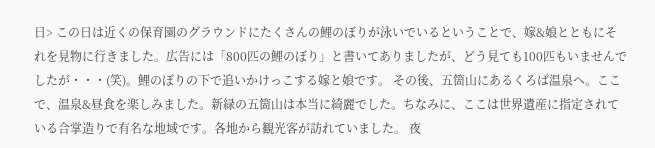日> この日は近くの保育園のグラウンドにたくさんの鯉のぼりが泳いでいるということで、嫁&娘とともにそれを見物に行きました。広告には「800匹の鯉のぼり」と書いてありましたが、どう見ても100匹もいませんでしたが・・・(笑)。鯉のぼりの下で追いかけっこする嫁と娘です。 その後、五箇山にあるくろば温泉へ。ここで、温泉&昼食を楽しみました。新緑の五箇山は本当に綺麗でした。ちなみに、ここは世界遺産に指定されている合掌造りで有名な地域です。各地から観光客が訪れていました。 夜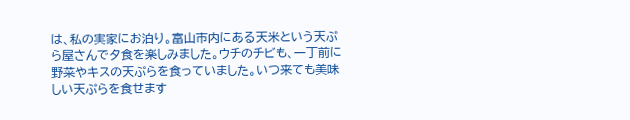は、私の実家にお泊り。富山市内にある天米という天ぷら屋さんで夕食を楽しみました。ウチのチビも、一丁前に野菜やキスの天ぷらを食っていました。いつ来ても美味しい天ぷらを食せます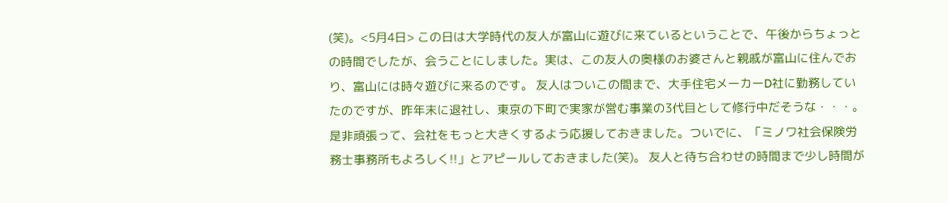(笑)。<5月4日> この日は大学時代の友人が富山に遊びに来ているということで、午後からちょっとの時間でしたが、会うことにしました。実は、この友人の奥様のお婆さんと親戚が富山に住んでおり、富山には時々遊びに来るのです。 友人はついこの間まで、大手住宅メーカーD社に勤務していたのですが、昨年末に退社し、東京の下町で実家が営む事業の3代目として修行中だそうな・・・。是非頑張って、会社をもっと大きくするよう応援しておきました。ついでに、「ミノワ社会保険労務士事務所もよろしく!!」とアピールしておきました(笑)。 友人と待ち合わせの時間まで少し時間が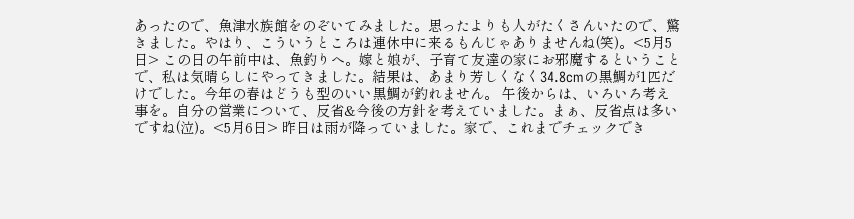あったので、魚津水族館をのぞいてみました。思ったよりも人がたくさんいたので、驚きました。やはり、こういうところは連休中に来るもんじゃありませんね(笑)。<5月5日> この日の午前中は、魚釣りへ。嫁と娘が、子育て友達の家にお邪魔するということで、私は気晴らしにやってきました。結果は、あまり芳しくなく34.8cmの黒鯛が1匹だけでした。今年の春はどうも型のいい黒鯛が釣れません。 午後からは、いろいろ考え事を。自分の営業について、反省&今後の方針を考えていました。まぁ、反省点は多いですね(泣)。<5月6日> 昨日は雨が降っていました。家で、これまでチェックでき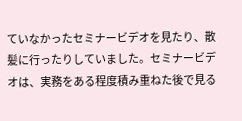ていなかったセミナービデオを見たり、散髪に行ったりしていました。セミナービデオは、実務をある程度積み重ねた後で見る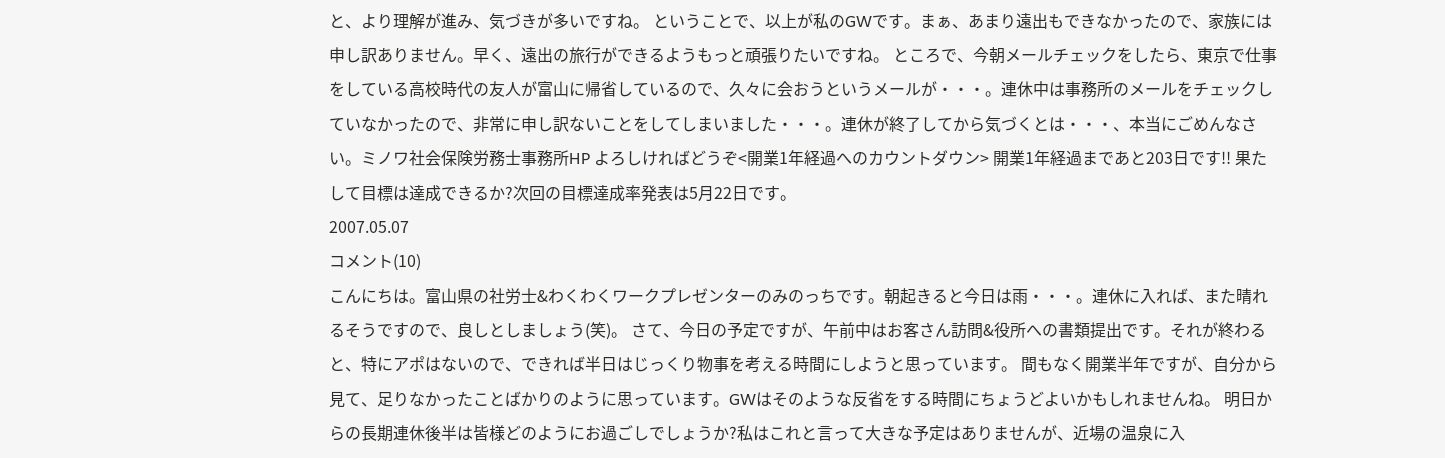と、より理解が進み、気づきが多いですね。 ということで、以上が私のGWです。まぁ、あまり遠出もできなかったので、家族には申し訳ありません。早く、遠出の旅行ができるようもっと頑張りたいですね。 ところで、今朝メールチェックをしたら、東京で仕事をしている高校時代の友人が富山に帰省しているので、久々に会おうというメールが・・・。連休中は事務所のメールをチェックしていなかったので、非常に申し訳ないことをしてしまいました・・・。連休が終了してから気づくとは・・・、本当にごめんなさい。ミノワ社会保険労務士事務所HP よろしければどうぞ<開業1年経過へのカウントダウン> 開業1年経過まであと203日です!! 果たして目標は達成できるか?次回の目標達成率発表は5月22日です。
2007.05.07
コメント(10)
こんにちは。富山県の社労士&わくわくワークプレゼンターのみのっちです。朝起きると今日は雨・・・。連休に入れば、また晴れるそうですので、良しとしましょう(笑)。 さて、今日の予定ですが、午前中はお客さん訪問&役所への書類提出です。それが終わると、特にアポはないので、できれば半日はじっくり物事を考える時間にしようと思っています。 間もなく開業半年ですが、自分から見て、足りなかったことばかりのように思っています。GWはそのような反省をする時間にちょうどよいかもしれませんね。 明日からの長期連休後半は皆様どのようにお過ごしでしょうか?私はこれと言って大きな予定はありませんが、近場の温泉に入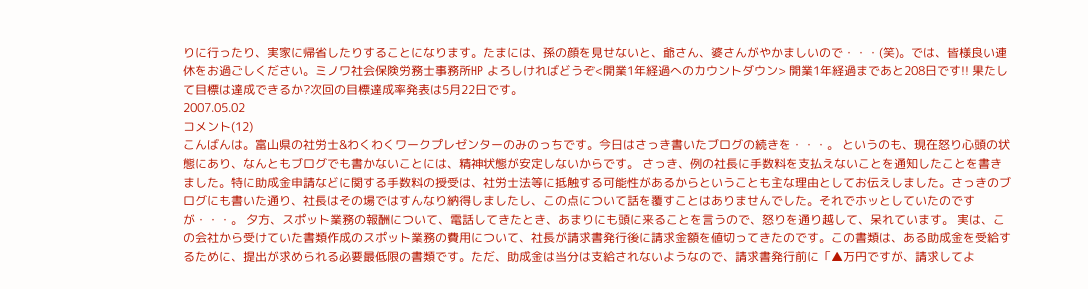りに行ったり、実家に帰省したりすることになります。たまには、孫の顔を見せないと、爺さん、婆さんがやかましいので・・・(笑)。では、皆様良い連休をお過ごしください。ミノワ社会保険労務士事務所HP よろしければどうぞ<開業1年経過へのカウントダウン> 開業1年経過まであと208日です!! 果たして目標は達成できるか?次回の目標達成率発表は5月22日です。
2007.05.02
コメント(12)
こんばんは。富山県の社労士&わくわくワークプレゼンターのみのっちです。今日はさっき書いたブログの続きを・・・。 というのも、現在怒り心頭の状態にあり、なんともブログでも書かないことには、精神状態が安定しないからです。 さっき、例の社長に手数料を支払えないことを通知したことを書きました。特に助成金申請などに関する手数料の授受は、社労士法等に抵触する可能性があるからということも主な理由としてお伝えしました。さっきのブログにも書いた通り、社長はその場ではすんなり納得しましたし、この点について話を覆すことはありませんでした。それでホッとしていたのですが・・・。 夕方、スポット業務の報酬について、電話してきたとき、あまりにも頭に来ることを言うので、怒りを通り越して、呆れています。 実は、この会社から受けていた書類作成のスポット業務の費用について、社長が請求書発行後に請求金額を値切ってきたのです。この書類は、ある助成金を受給するために、提出が求められる必要最低限の書類です。ただ、助成金は当分は支給されないようなので、請求書発行前に「▲万円ですが、請求してよ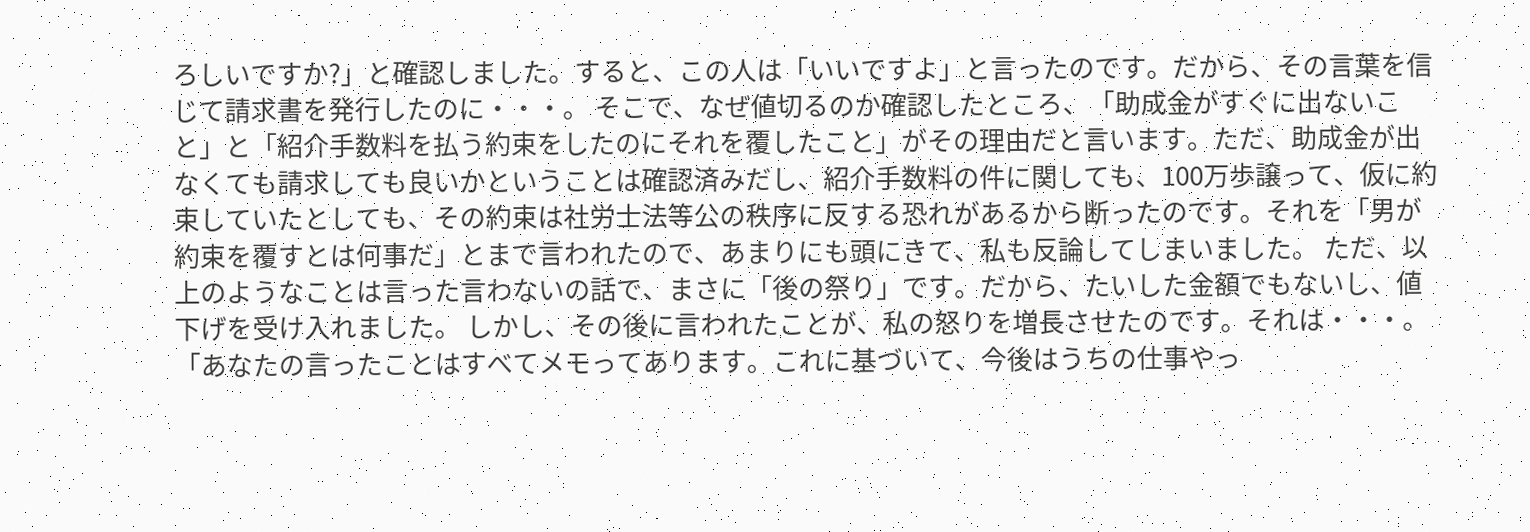ろしいですか?」と確認しました。すると、この人は「いいですよ」と言ったのです。だから、その言葉を信じて請求書を発行したのに・・・。 そこで、なぜ値切るのか確認したところ、「助成金がすぐに出ないこと」と「紹介手数料を払う約束をしたのにそれを覆したこと」がその理由だと言います。ただ、助成金が出なくても請求しても良いかということは確認済みだし、紹介手数料の件に関しても、100万歩譲って、仮に約束していたとしても、その約束は社労士法等公の秩序に反する恐れがあるから断ったのです。それを「男が約束を覆すとは何事だ」とまで言われたので、あまりにも頭にきて、私も反論してしまいました。 ただ、以上のようなことは言った言わないの話で、まさに「後の祭り」です。だから、たいした金額でもないし、値下げを受け入れました。 しかし、その後に言われたことが、私の怒りを増長させたのです。それは・・・。「あなたの言ったことはすべてメモってあります。これに基づいて、今後はうちの仕事やっ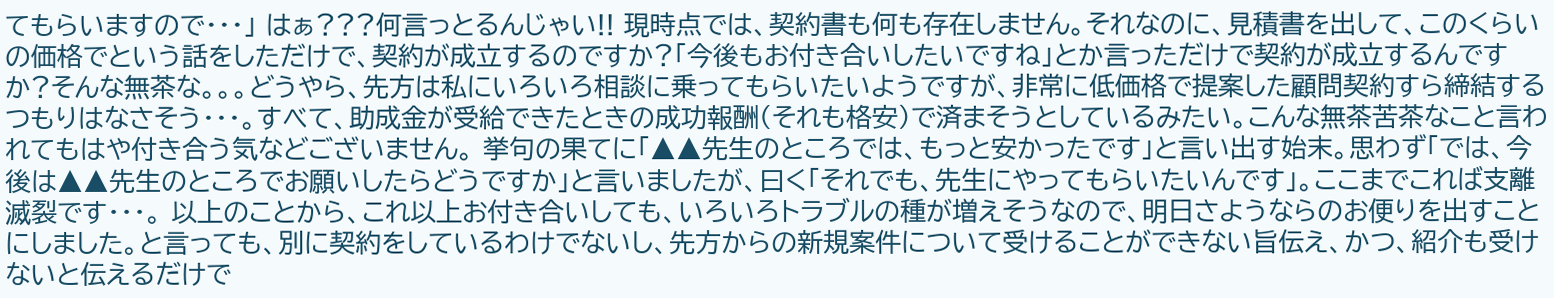てもらいますので・・・」 はぁ???何言っとるんじゃい!! 現時点では、契約書も何も存在しません。それなのに、見積書を出して、このくらいの価格でという話をしただけで、契約が成立するのですか?「今後もお付き合いしたいですね」とか言っただけで契約が成立するんですか?そんな無茶な。。。どうやら、先方は私にいろいろ相談に乗ってもらいたいようですが、非常に低価格で提案した顧問契約すら締結するつもりはなさそう・・・。すべて、助成金が受給できたときの成功報酬(それも格安)で済まそうとしているみたい。こんな無茶苦茶なこと言われてもはや付き合う気などございません。 挙句の果てに「▲▲先生のところでは、もっと安かったです」と言い出す始末。思わず「では、今後は▲▲先生のところでお願いしたらどうですか」と言いましたが、曰く「それでも、先生にやってもらいたいんです」。ここまでこれば支離滅裂です・・・。 以上のことから、これ以上お付き合いしても、いろいろトラブルの種が増えそうなので、明日さようならのお便りを出すことにしました。と言っても、別に契約をしているわけでないし、先方からの新規案件について受けることができない旨伝え、かつ、紹介も受けないと伝えるだけで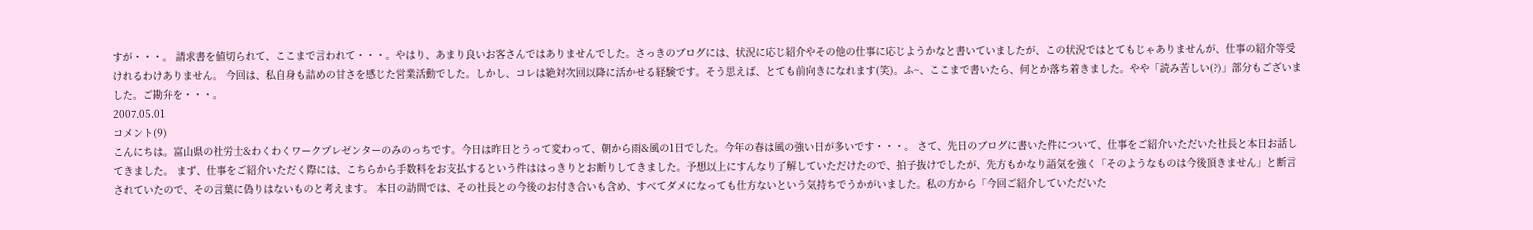すが・・・。 請求書を値切られて、ここまで言われて・・・。やはり、あまり良いお客さんではありませんでした。さっきのブログには、状況に応じ紹介やその他の仕事に応じようかなと書いていましたが、この状況ではとてもじゃありませんが、仕事の紹介等受けれるわけありません。 今回は、私自身も詰めの甘さを感じた営業活動でした。しかし、コレは絶対次回以降に活かせる経験です。そう思えば、とても前向きになれます(笑)。ふ~、ここまで書いたら、何とか落ち着きました。やや「読み苦しい(?)」部分もございました。ご勘弁を・・・。
2007.05.01
コメント(9)
こんにちは。富山県の社労士&わくわくワークプレゼンターのみのっちです。今日は昨日とうって変わって、朝から雨&風の1日でした。今年の春は風の強い日が多いです・・・。 さて、先日のブログに書いた件について、仕事をご紹介いただいた社長と本日お話してきました。 まず、仕事をご紹介いただく際には、こちらから手数料をお支払するという件ははっきりとお断りしてきました。予想以上にすんなり了解していただけたので、拍子抜けでしたが、先方もかなり語気を強く「そのようなものは今後頂きません」と断言されていたので、その言葉に偽りはないものと考えます。 本日の訪問では、その社長との今後のお付き合いも含め、すべてダメになっても仕方ないという気持ちでうかがいました。私の方から「今回ご紹介していただいた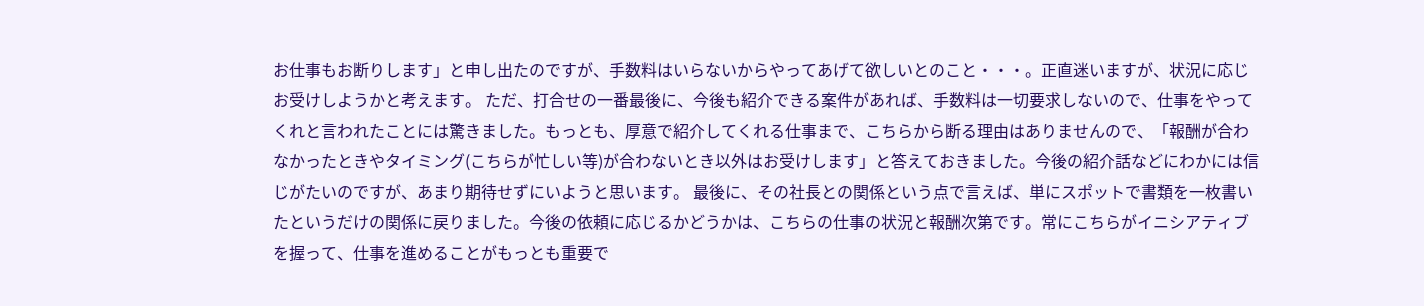お仕事もお断りします」と申し出たのですが、手数料はいらないからやってあげて欲しいとのこと・・・。正直迷いますが、状況に応じお受けしようかと考えます。 ただ、打合せの一番最後に、今後も紹介できる案件があれば、手数料は一切要求しないので、仕事をやってくれと言われたことには驚きました。もっとも、厚意で紹介してくれる仕事まで、こちらから断る理由はありませんので、「報酬が合わなかったときやタイミング(こちらが忙しい等)が合わないとき以外はお受けします」と答えておきました。今後の紹介話などにわかには信じがたいのですが、あまり期待せずにいようと思います。 最後に、その社長との関係という点で言えば、単にスポットで書類を一枚書いたというだけの関係に戻りました。今後の依頼に応じるかどうかは、こちらの仕事の状況と報酬次第です。常にこちらがイニシアティブを握って、仕事を進めることがもっとも重要で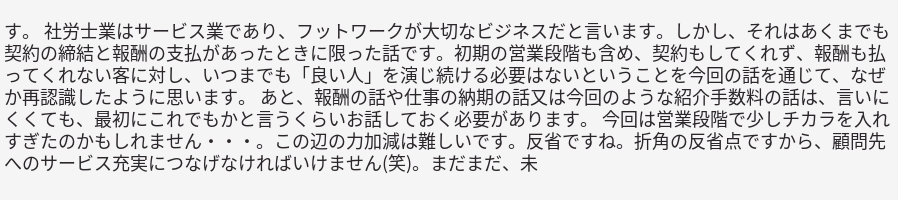す。 社労士業はサービス業であり、フットワークが大切なビジネスだと言います。しかし、それはあくまでも契約の締結と報酬の支払があったときに限った話です。初期の営業段階も含め、契約もしてくれず、報酬も払ってくれない客に対し、いつまでも「良い人」を演じ続ける必要はないということを今回の話を通じて、なぜか再認識したように思います。 あと、報酬の話や仕事の納期の話又は今回のような紹介手数料の話は、言いにくくても、最初にこれでもかと言うくらいお話しておく必要があります。 今回は営業段階で少しチカラを入れすぎたのかもしれません・・・。この辺の力加減は難しいです。反省ですね。折角の反省点ですから、顧問先へのサービス充実につなげなければいけません(笑)。まだまだ、未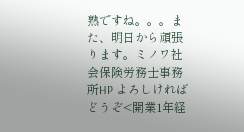熟ですね。。。また、明日から頑張ります。ミノワ社会保険労務士事務所HP よろしければどうぞ<開業1年経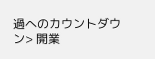過へのカウントダウン> 開業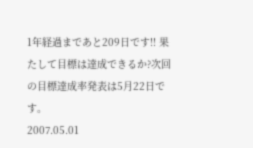1年経過まであと209日です!! 果たして目標は達成できるか?次回の目標達成率発表は5月22日です。
2007.05.01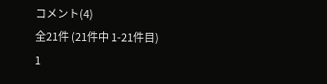コメント(4)
全21件 (21件中 1-21件目)
1